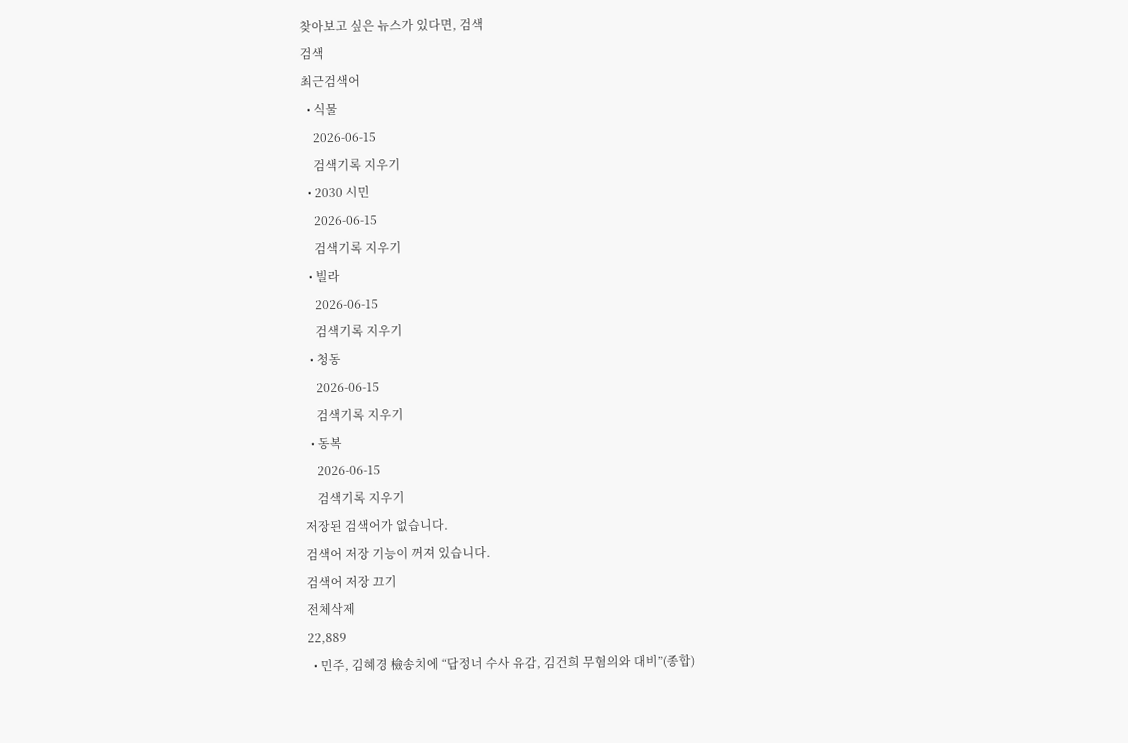찾아보고 싶은 뉴스가 있다면, 검색
검색
최근검색어
  • 식물
    2026-06-15
    검색기록 지우기
  • 2030 시민
    2026-06-15
    검색기록 지우기
  • 빌라
    2026-06-15
    검색기록 지우기
  • 청동
    2026-06-15
    검색기록 지우기
  • 동복
    2026-06-15
    검색기록 지우기
저장된 검색어가 없습니다.
검색어 저장 기능이 꺼져 있습니다.
검색어 저장 끄기
전체삭제
22,889
  • 민주, 김혜경 檢송치에 “답정너 수사 유감, 김건희 무혐의와 대비”(종합)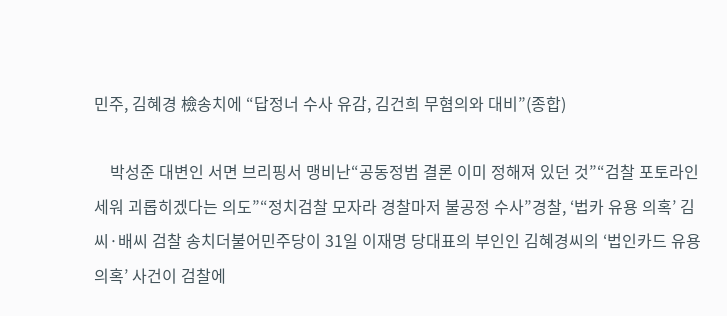민주, 김혜경 檢송치에 “답정너 수사 유감, 김건희 무혐의와 대비”(종합)

    박성준 대변인 서면 브리핑서 맹비난“공동정범 결론 이미 정해져 있던 것”“검찰 포토라인 세워 괴롭히겠다는 의도”“정치검찰 모자라 경찰마저 불공정 수사”경찰, ‘법카 유용 의혹’ 김씨·배씨 검찰 송치더불어민주당이 31일 이재명 당대표의 부인인 김혜경씨의 ‘법인카드 유용 의혹’ 사건이 검찰에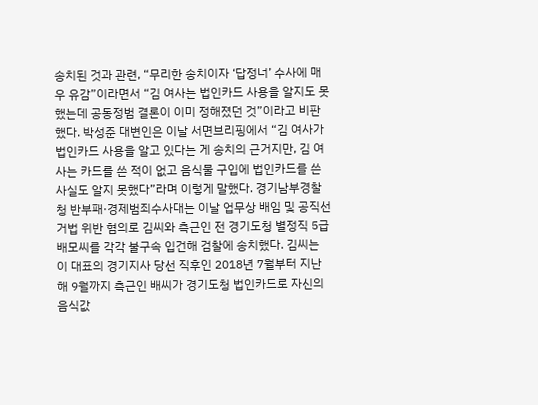송치된 것과 관련, “무리한 송치이자 ‘답정너’ 수사에 매우 유감”이라면서 “김 여사는 법인카드 사용을 알지도 못했는데 공동정범 결론이 이미 정해졌던 것”이라고 비판했다. 박성준 대변인은 이날 서면브리핑에서 “김 여사가 법인카드 사용을 알고 있다는 게 송치의 근거지만, 김 여사는 카드를 쓴 적이 없고 음식물 구입에 법인카드를 쓴 사실도 알지 못했다”라며 이렇게 말했다. 경기남부경찰청 반부패·경제범죄수사대는 이날 업무상 배임 및 공직선거법 위반 혐의로 김씨와 측근인 전 경기도청 별정직 5급 배모씨를 각각 불구속 입건해 검찰에 송치했다. 김씨는 이 대표의 경기지사 당선 직후인 2018년 7월부터 지난해 9월까지 측근인 배씨가 경기도청 법인카드로 자신의 음식값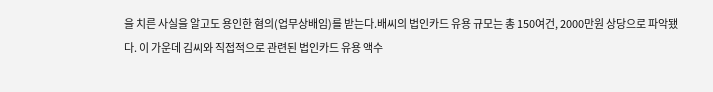을 치른 사실을 알고도 용인한 혐의(업무상배임)를 받는다.배씨의 법인카드 유용 규모는 총 150여건, 2000만원 상당으로 파악됐다. 이 가운데 김씨와 직접적으로 관련된 법인카드 유용 액수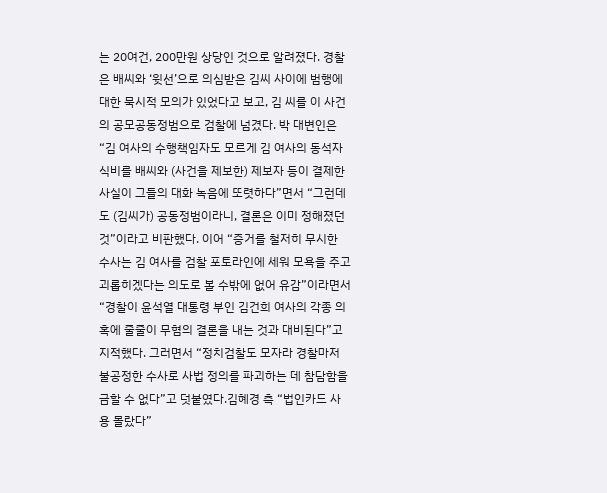는 20여건, 200만원 상당인 것으로 알려졌다. 경찰은 배씨와 ‘윗선’으로 의심받은 김씨 사이에 범행에 대한 묵시적 모의가 있었다고 보고, 김 씨를 이 사건의 공모공동정범으로 검찰에 넘겼다. 박 대변인은 “김 여사의 수행책임자도 모르게 김 여사의 동석자 식비를 배씨와 (사건을 제보한) 제보자 등이 결제한 사실이 그들의 대화 녹음에 또렷하다”면서 “그런데도 (김씨가) 공동정범이라니, 결론은 이미 정해졌던 것”이라고 비판했다. 이어 “증거를 철저히 무시한 수사는 김 여사를 검찰 포토라인에 세워 모욕을 주고 괴롭히겠다는 의도로 볼 수밖에 없어 유감”이라면서 “경찰이 윤석열 대통령 부인 김건희 여사의 각종 의혹에 줄줄이 무혐의 결론을 내는 것과 대비된다”고 지적했다. 그러면서 “정치검찰도 모자라 경찰마저 불공정한 수사로 사법 정의를 파괴하는 데 참담함을 금할 수 없다”고 덧붙였다.김혜경 측 “법인카드 사용 몰랐다”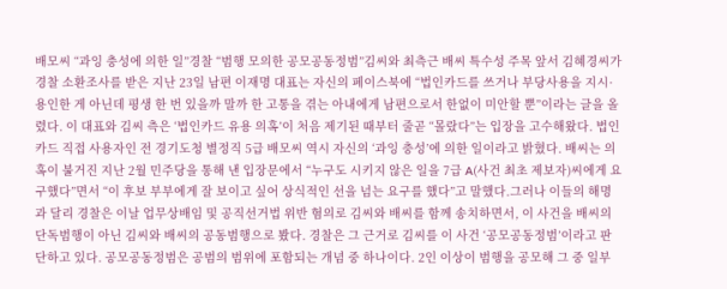배모씨 “과잉 충성에 의한 일”경찰 “범행 모의한 공모공동정범”김씨와 최측근 배씨 특수성 주목 앞서 김혜경씨가 경찰 소환조사를 받은 지난 23일 남편 이재명 대표는 자신의 페이스북에 “법인카드를 쓰거나 부당사용을 지시·용인한 게 아닌데 평생 한 번 있을까 말까 한 고통을 겪는 아내에게 남편으로서 한없이 미안할 뿐”이라는 글을 올렸다. 이 대표와 김씨 측은 ‘법인카드 유용 의혹’이 처음 제기된 때부터 줄곧 “몰랐다”는 입장을 고수해왔다. 법인카드 직접 사용자인 전 경기도청 별정직 5급 배모씨 역시 자신의 ‘과잉 충성’에 의한 일이라고 밝혔다. 배씨는 의혹이 불거진 지난 2월 민주당을 통해 낸 입장문에서 “누구도 시키지 않은 일을 7급 A(사건 최초 제보자)씨에게 요구했다”면서 “이 후보 부부에게 잘 보이고 싶어 상식적인 선을 넘는 요구를 했다”고 말했다.그러나 이들의 해명과 달리 경찰은 이날 업무상배임 및 공직선거법 위반 혐의로 김씨와 배씨를 함께 송치하면서, 이 사건을 배씨의 단독범행이 아닌 김씨와 배씨의 공동범행으로 봤다. 경찰은 그 근거로 김씨를 이 사건 ‘공모공동정범’이라고 판단하고 있다. 공모공동정범은 공범의 범위에 포함되는 개념 중 하나이다. 2인 이상이 범행을 공모해 그 중 일부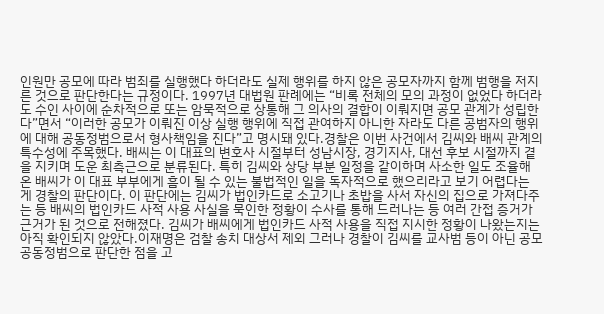인원만 공모에 따라 범죄를 실행했다 하더라도 실제 행위를 하지 않은 공모자까지 함께 범행을 저지른 것으로 판단한다는 규정이다. 1997년 대법원 판례에는 “비록 전체의 모의 과정이 없었다 하더라도 수인 사이에 순차적으로 또는 암묵적으로 상통해 그 의사의 결합이 이뤄지면 공모 관계가 성립한다”면서 “이러한 공모가 이뤄진 이상 실행 행위에 직접 관여하지 아니한 자라도 다른 공범자의 행위에 대해 공동정범으로서 형사책임을 진다”고 명시돼 있다.경찰은 이번 사건에서 김씨와 배씨 관계의 특수성에 주목했다. 배씨는 이 대표의 변호사 시절부터 성남시장, 경기지사, 대선 후보 시절까지 곁을 지키며 도운 최측근으로 분류된다. 특히 김씨와 상당 부분 일정을 같이하며 사소한 일도 조율해 온 배씨가 이 대표 부부에게 흠이 될 수 있는 불법적인 일을 독자적으로 했으리라고 보기 어렵다는 게 경찰의 판단이다. 이 판단에는 김씨가 법인카드로 소고기나 초밥을 사서 자신의 집으로 가져다주는 등 배씨의 법인카드 사적 사용 사실을 묵인한 정황이 수사를 통해 드러나는 등 여러 간접 증거가 근거가 된 것으로 전해졌다. 김씨가 배씨에게 법인카드 사적 사용을 직접 지시한 정황이 나왔는지는 아직 확인되지 않았다.이재명은 검찰 송치 대상서 제외 그러나 경찰이 김씨를 교사범 등이 아닌 공모공동정범으로 판단한 점을 고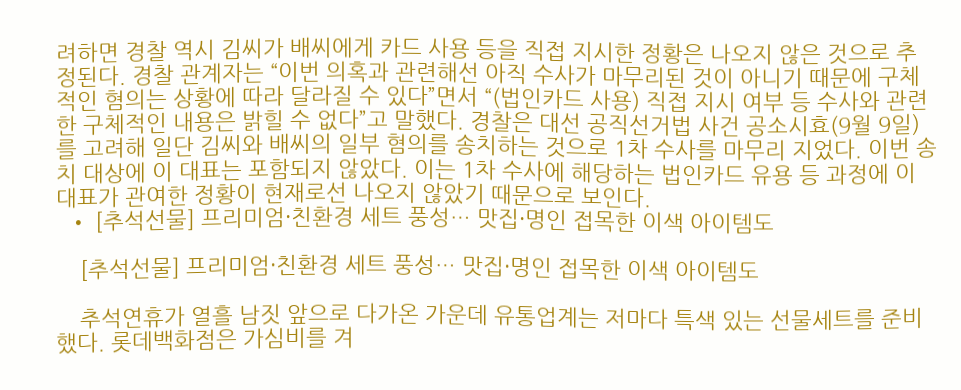려하면 경찰 역시 김씨가 배씨에게 카드 사용 등을 직접 지시한 정황은 나오지 않은 것으로 추정된다. 경찰 관계자는 “이번 의혹과 관련해선 아직 수사가 마무리된 것이 아니기 때문에 구체적인 혐의는 상황에 따라 달라질 수 있다”면서 “(법인카드 사용) 직접 지시 여부 등 수사와 관련한 구체적인 내용은 밝힐 수 없다”고 말했다. 경찰은 대선 공직선거법 사건 공소시효(9월 9일)를 고려해 일단 김씨와 배씨의 일부 혐의를 송치하는 것으로 1차 수사를 마무리 지었다. 이번 송치 대상에 이 대표는 포함되지 않았다. 이는 1차 수사에 해당하는 법인카드 유용 등 과정에 이 대표가 관여한 정황이 현재로선 나오지 않았기 때문으로 보인다.
  • [추석선물] 프리미엄·친환경 세트 풍성… 맛집·명인 접목한 이색 아이템도

    [추석선물] 프리미엄·친환경 세트 풍성… 맛집·명인 접목한 이색 아이템도

    추석연휴가 열흘 남짓 앞으로 다가온 가운데 유통업계는 저마다 특색 있는 선물세트를 준비했다. 롯데백화점은 가심비를 겨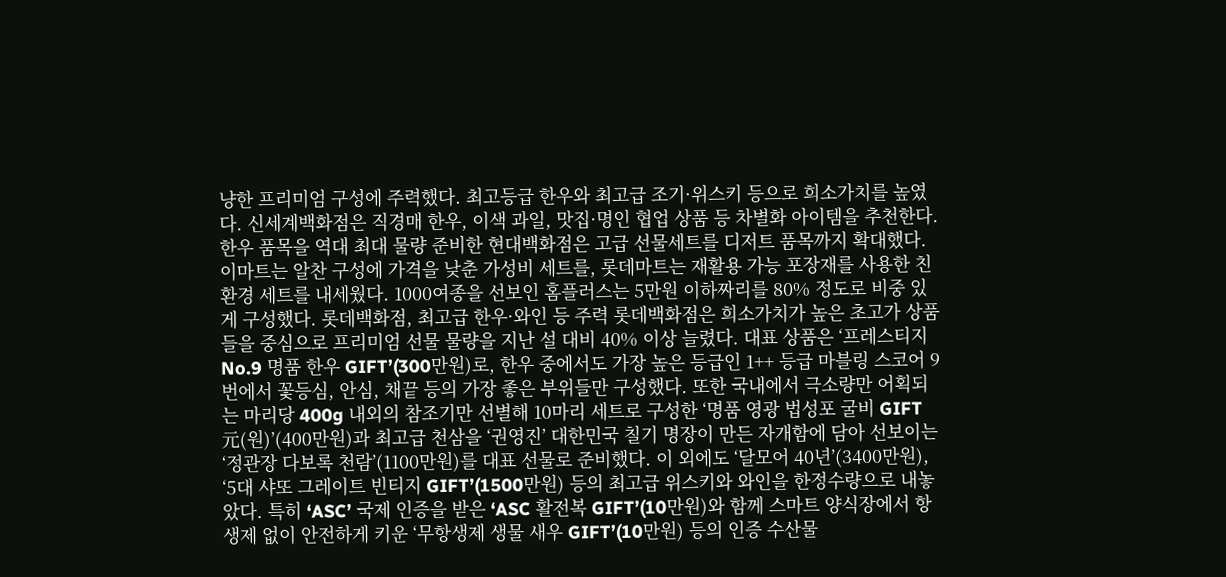냥한 프리미엄 구성에 주력했다. 최고등급 한우와 최고급 조기·위스키 등으로 희소가치를 높였다. 신세계백화점은 직경매 한우, 이색 과일, 맛집·명인 협업 상품 등 차별화 아이템을 추천한다. 한우 품목을 역대 최대 물량 준비한 현대백화점은 고급 선물세트를 디저트 품목까지 확대했다. 이마트는 알찬 구성에 가격을 낮춘 가성비 세트를, 롯데마트는 재활용 가능 포장재를 사용한 친환경 세트를 내세웠다. 1000여종을 선보인 홈플러스는 5만원 이하짜리를 80% 정도로 비중 있게 구성했다. 롯데백화점, 최고급 한우·와인 등 주력 롯데백화점은 희소가치가 높은 초고가 상품들을 중심으로 프리미엄 선물 물량을 지난 설 대비 40% 이상 늘렸다. 대표 상품은 ‘프레스티지 No.9 명품 한우 GIFT’(300만원)로, 한우 중에서도 가장 높은 등급인 1++ 등급 마블링 스코어 9번에서 꽃등심, 안심, 채끝 등의 가장 좋은 부위들만 구성했다. 또한 국내에서 극소량만 어획되는 마리당 400g 내외의 참조기만 선별해 10마리 세트로 구성한 ‘명품 영광 법성포 굴비 GIFT 元(원)’(400만원)과 최고급 천삼을 ‘권영진’ 대한민국 칠기 명장이 만든 자개함에 담아 선보이는 ‘정관장 다보록 천람’(1100만원)를 대표 선물로 준비했다. 이 외에도 ‘달모어 40년’(3400만원), ‘5대 샤또 그레이트 빈티지 GIFT’(1500만원) 등의 최고급 위스키와 와인을 한정수량으로 내놓았다. 특히 ‘ASC’ 국제 인증을 받은 ‘ASC 활전복 GIFT’(10만원)와 함께 스마트 양식장에서 항생제 없이 안전하게 키운 ‘무항생제 생물 새우 GIFT’(10만원) 등의 인증 수산물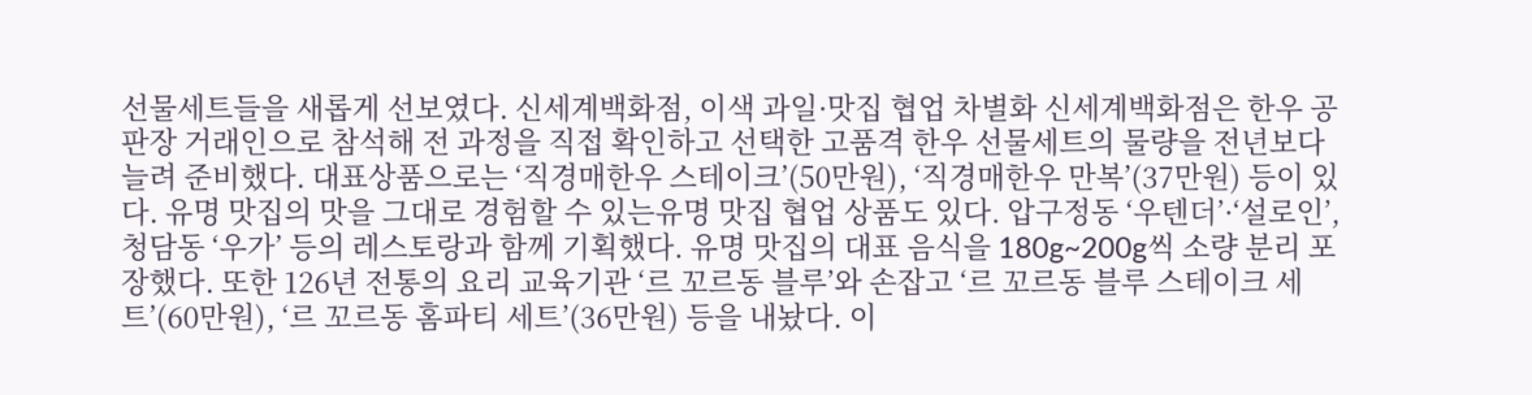선물세트들을 새롭게 선보였다. 신세계백화점, 이색 과일·맛집 협업 차별화 신세계백화점은 한우 공판장 거래인으로 참석해 전 과정을 직접 확인하고 선택한 고품격 한우 선물세트의 물량을 전년보다 늘려 준비했다. 대표상품으로는 ‘직경매한우 스테이크’(50만원), ‘직경매한우 만복’(37만원) 등이 있다. 유명 맛집의 맛을 그대로 경험할 수 있는유명 맛집 협업 상품도 있다. 압구정동 ‘우텐더’·‘설로인’, 청담동 ‘우가’ 등의 레스토랑과 함께 기획했다. 유명 맛집의 대표 음식을 180g~200g씩 소량 분리 포장했다. 또한 126년 전통의 요리 교육기관 ‘르 꼬르동 블루’와 손잡고 ‘르 꼬르동 블루 스테이크 세트’(60만원), ‘르 꼬르동 홈파티 세트’(36만원) 등을 내놨다. 이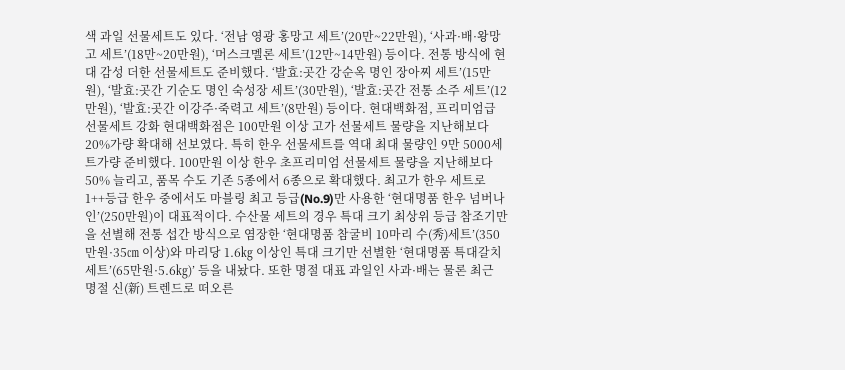색 과일 선물세트도 있다. ‘전남 영광 홍망고 세트’(20만~22만원), ‘사과·배·왕망고 세트’(18만~20만원), ‘머스크멜론 세트’(12만~14만원) 등이다. 전통 방식에 현대 감성 더한 선물세트도 준비했다. ‘발효:곳간 강순옥 명인 장아찌 세트’(15만원), ‘발효:곳간 기순도 명인 숙성장 세트’(30만원), ‘발효:곳간 전통 소주 세트’(12만원), ‘발효:곳간 이강주·죽력고 세트’(8만원) 등이다. 현대백화점, 프리미엄급 선물세트 강화 현대백화점은 100만원 이상 고가 선물세트 물량을 지난해보다 20%가량 확대해 선보였다. 특히 한우 선물세트를 역대 최대 물량인 9만 5000세트가량 준비했다. 100만원 이상 한우 초프리미엄 선물세트 물량을 지난해보다 50% 늘리고, 품목 수도 기존 5종에서 6종으로 확대했다. 최고가 한우 세트로 1++등급 한우 중에서도 마블링 최고 등급(No.9)만 사용한 ‘현대명품 한우 넘버나인’(250만원)이 대표적이다. 수산물 세트의 경우 특대 크기 최상위 등급 참조기만을 선별해 전통 섭간 방식으로 염장한 ‘현대명품 참굴비 10마리 수(秀)세트’(350만원·35㎝ 이상)와 마리당 1.6㎏ 이상인 특대 크기만 선별한 ‘현대명품 특대갈치세트’(65만원·5.6㎏)’ 등을 내놨다. 또한 명절 대표 과일인 사과·배는 물론 최근 명절 신(新) 트렌드로 떠오른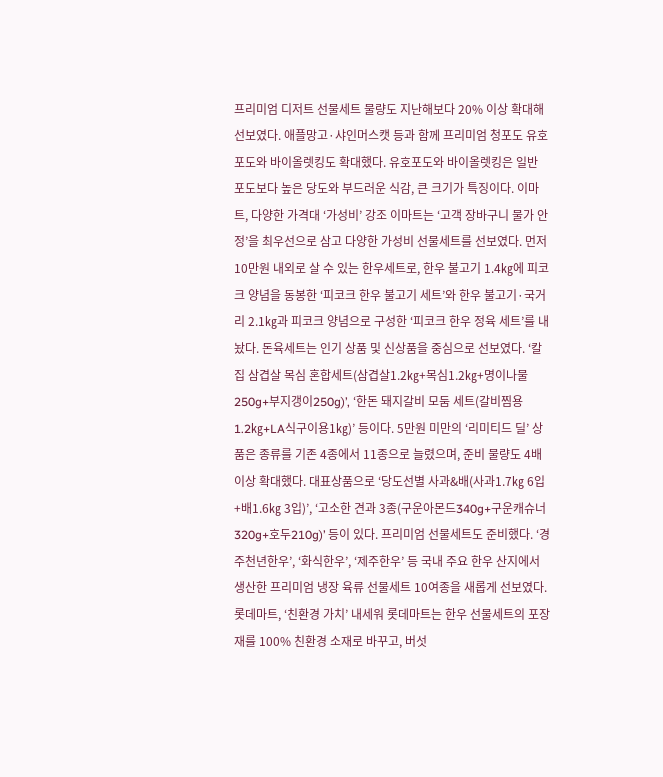프리미엄 디저트 선물세트 물량도 지난해보다 20% 이상 확대해 선보였다. 애플망고·샤인머스캣 등과 함께 프리미엄 청포도 유호포도와 바이올렛킹도 확대했다. 유호포도와 바이올렛킹은 일반 포도보다 높은 당도와 부드러운 식감, 큰 크기가 특징이다. 이마트, 다양한 가격대 ‘가성비’ 강조 이마트는 ‘고객 장바구니 물가 안정’을 최우선으로 삼고 다양한 가성비 선물세트를 선보였다. 먼저 10만원 내외로 살 수 있는 한우세트로, 한우 불고기 1.4㎏에 피코크 양념을 동봉한 ‘피코크 한우 불고기 세트’와 한우 불고기·국거리 2.1㎏과 피코크 양념으로 구성한 ‘피코크 한우 정육 세트’를 내놨다. 돈육세트는 인기 상품 및 신상품을 중심으로 선보였다. ‘칼집 삼겹살 목심 혼합세트(삼겹살1.2㎏+목심1.2㎏+명이나물250g+부지갱이250g)’, ‘한돈 돼지갈비 모둠 세트(갈비찜용1.2㎏+LA식구이용1㎏)’ 등이다. 5만원 미만의 ‘리미티드 딜’ 상품은 종류를 기존 4종에서 11종으로 늘렸으며, 준비 물량도 4배 이상 확대했다. 대표상품으로 ‘당도선별 사과&배(사과1.7㎏ 6입+배1.6㎏ 3입)’, ‘고소한 견과 3종(구운아몬드340g+구운캐슈너 320g+호두210g)’ 등이 있다. 프리미엄 선물세트도 준비했다. ‘경주천년한우’, ‘화식한우’, ‘제주한우’ 등 국내 주요 한우 산지에서 생산한 프리미엄 냉장 육류 선물세트 10여종을 새롭게 선보였다. 롯데마트, ‘친환경 가치’ 내세워 롯데마트는 한우 선물세트의 포장재를 100% 친환경 소재로 바꾸고, 버섯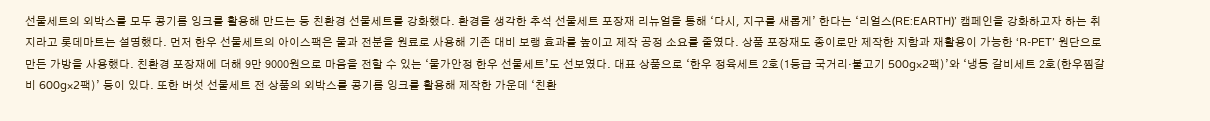선물세트의 외박스를 모두 콩기름 잉크를 활용해 만드는 등 친환경 선물세트를 강화했다. 환경을 생각한 추석 선물세트 포장재 리뉴얼을 통해 ‘다시, 지구를 새롭게’ 한다는 ‘리얼스(RE:EARTH)’ 캠페인을 강화하고자 하는 취지라고 롯데마트는 설명했다. 먼저 한우 선물세트의 아이스팩은 물과 전분을 원료로 사용해 기존 대비 보랭 효과를 높이고 제작 공정 소요를 줄였다. 상품 포장재도 종이로만 제작한 지함과 재활용이 가능한 ‘R-PET’ 원단으로 만든 가방을 사용했다. 친환경 포장재에 더해 9만 9000원으로 마음을 전할 수 있는 ‘물가안정 한우 선물세트’도 선보였다. 대표 상품으로 ‘한우 정육세트 2호(1등급 국거리·불고기 500g×2팩)’와 ‘냉동 갈비세트 2호(한우찜갈비 600g×2팩)’ 등이 있다. 또한 버섯 선물세트 전 상품의 외박스를 콩기름 잉크를 활용해 제작한 가운데 ‘친환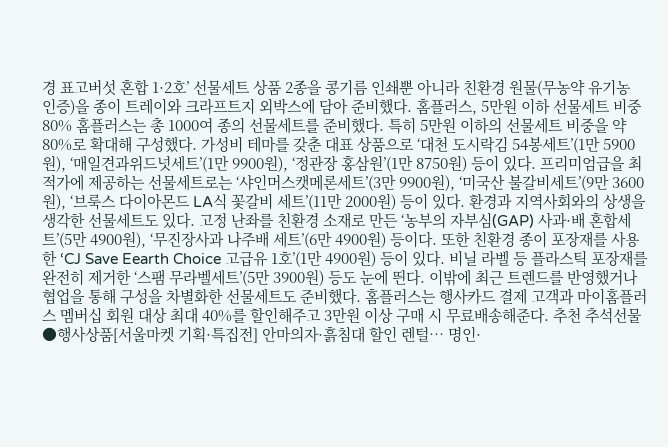경 표고버섯 혼합 1·2호’ 선물세트 상품 2종을 콩기름 인쇄뿐 아니라 친환경 원물(무농약 유기농 인증)을 종이 트레이와 크라프트지 외박스에 담아 준비했다. 홈플러스, 5만원 이하 선물세트 비중 80% 홈플러스는 총 1000여 종의 선물세트를 준비했다. 특히 5만원 이하의 선물세트 비중을 약 80%로 확대해 구성했다. 가성비 테마를 갖춘 대표 상품으로 ‘대천 도시락김 54봉세트’(1만 5900원), ‘매일견과위드넛세트’(1만 9900원), ‘정관장 홍삼원’(1만 8750원) 등이 있다. 프리미엄급을 최적가에 제공하는 선물세트로는 ‘샤인머스캣메론세트’(3만 9900원), ‘미국산 불갈비세트’(9만 3600원), ‘브룩스 다이아몬드 LA식 꽃갈비 세트’(11만 2000원) 등이 있다. 환경과 지역사회와의 상생을 생각한 선물세트도 있다. 고정 난좌를 친환경 소재로 만든 ‘농부의 자부심(GAP) 사과·배 혼합세트’(5만 4900원), ‘무진장사과 나주배 세트’(6만 4900원) 등이다. 또한 친환경 종이 포장재를 사용한 ‘CJ Save Eearth Choice 고급유 1호’(1만 4900원) 등이 있다. 비닐 라벨 등 플라스틱 포장재를 완전히 제거한 ‘스팸 무라벨세트’(5만 3900원) 등도 눈에 띈다. 이밖에 최근 트렌드를 반영했거나 협업을 통해 구성을 차별화한 선물세트도 준비했다. 홈플러스는 행사카드 결제 고객과 마이홈플러스 멤버십 회원 대상 최대 40%를 할인해주고 3만원 이상 구매 시 무료배송해준다. 추천 추석선물 ●행사상품[서울마켓 기획·특집전] 안마의자·흙침대 할인 렌털… 명인·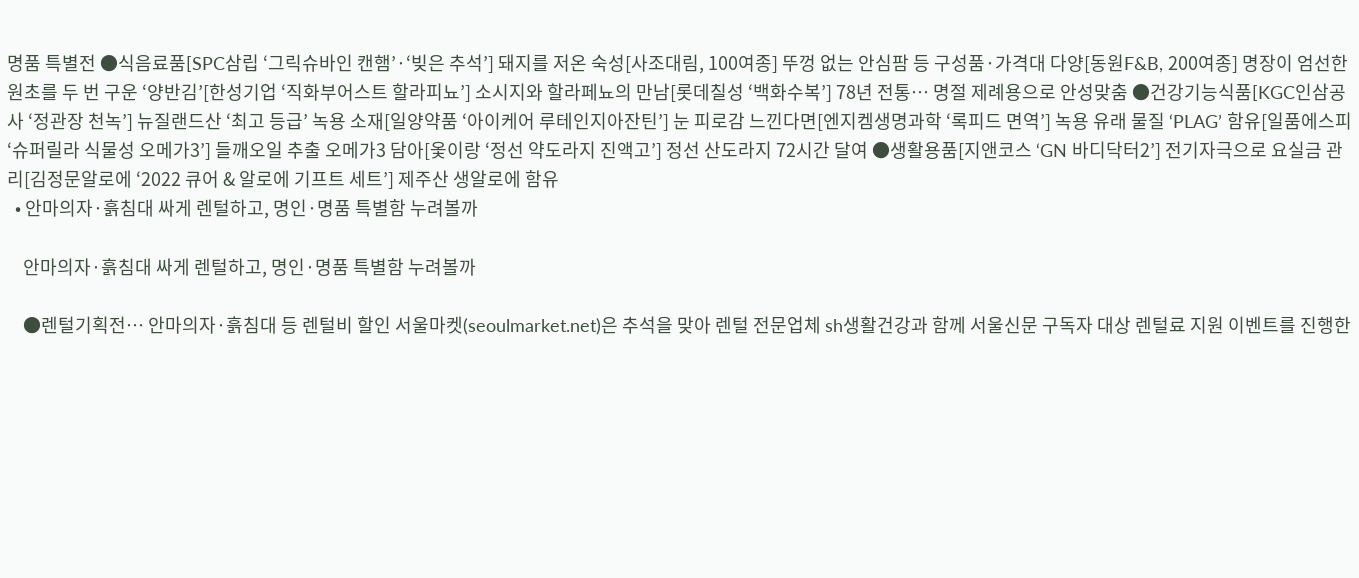명품 특별전 ●식음료품[SPC삼립 ‘그릭슈바인 캔햄’·‘빚은 추석’] 돼지를 저온 숙성[사조대림, 100여종] 뚜껑 없는 안심팜 등 구성품·가격대 다양[동원F&B, 200여종] 명장이 엄선한 원초를 두 번 구운 ‘양반김’[한성기업 ‘직화부어스트 할라피뇨’] 소시지와 할라페뇨의 만남[롯데칠성 ‘백화수복’] 78년 전통… 명절 제례용으로 안성맞춤 ●건강기능식품[KGC인삼공사 ‘정관장 천녹’] 뉴질랜드산 ‘최고 등급’ 녹용 소재[일양약품 ‘아이케어 루테인지아잔틴’] 눈 피로감 느낀다면[엔지켐생명과학 ‘록피드 면역’] 녹용 유래 물질 ‘PLAG’ 함유[일품에스피 ‘슈퍼릴라 식물성 오메가3’] 들깨오일 추출 오메가3 담아[옻이랑 ‘정선 약도라지 진액고’] 정선 산도라지 72시간 달여 ●생활용품[지앤코스 ‘GN 바디닥터2’] 전기자극으로 요실금 관리[김정문알로에 ‘2022 큐어 & 알로에 기프트 세트’] 제주산 생알로에 함유
  • 안마의자·흙침대 싸게 렌털하고, 명인·명품 특별함 누려볼까

    안마의자·흙침대 싸게 렌털하고, 명인·명품 특별함 누려볼까

    ●렌털기획전… 안마의자·흙침대 등 렌털비 할인 서울마켓(seoulmarket.net)은 추석을 맞아 렌털 전문업체 sh생활건강과 함께 서울신문 구독자 대상 렌털료 지원 이벤트를 진행한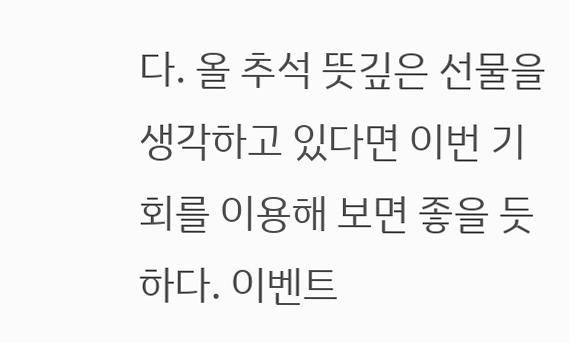다. 올 추석 뜻깊은 선물을 생각하고 있다면 이번 기회를 이용해 보면 좋을 듯하다. 이벤트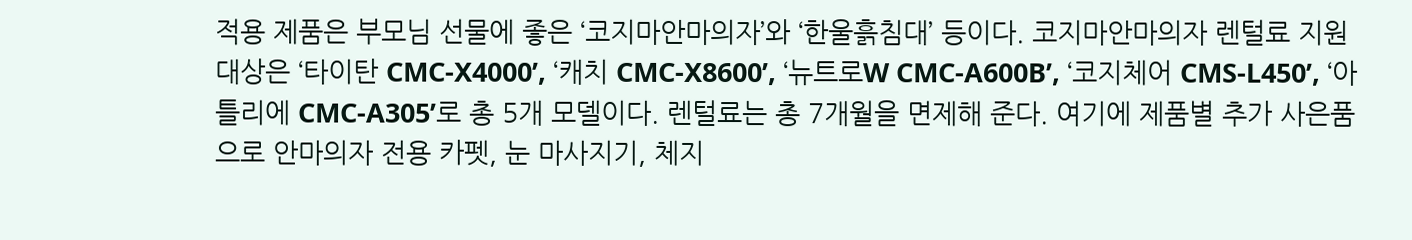적용 제품은 부모님 선물에 좋은 ‘코지마안마의자’와 ‘한울흙침대’ 등이다. 코지마안마의자 렌털료 지원 대상은 ‘타이탄 CMC-X4000’, ‘캐치 CMC-X8600’, ‘뉴트로W CMC-A600B’, ‘코지체어 CMS-L450’, ‘아틀리에 CMC-A305’로 총 5개 모델이다. 렌털료는 총 7개월을 면제해 준다. 여기에 제품별 추가 사은품으로 안마의자 전용 카펫, 눈 마사지기, 체지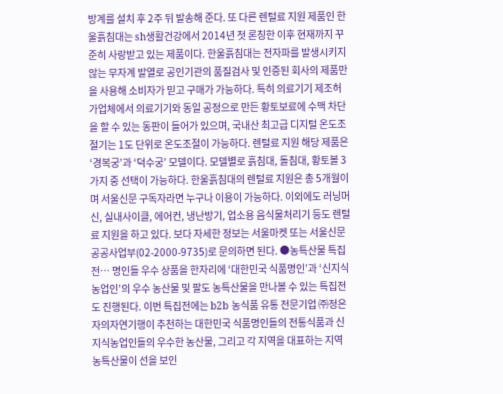방계를 설치 후 2주 뒤 발송해 준다. 또 다른 렌털료 지원 제품인 한울흙침대는 sh생활건강에서 2014년 첫 론칭한 이후 현재까지 꾸준히 사랑받고 있는 제품이다. 한울흙침대는 전자파를 발생시키지 않는 무자계 발열로 공인기관의 품질검사 및 인증된 회사의 제품만을 사용해 소비자가 믿고 구매가 가능하다. 특히 의료기기 제조허가업체에서 의료기기와 동일 공정으로 만든 황토보료에 수맥 차단을 할 수 있는 동판이 들어가 있으며, 국내산 최고급 디지털 온도조절기는 1도 단위로 온도조절이 가능하다. 렌털료 지원 해당 제품은 ‘경복궁’과 ‘덕수궁’ 모델이다. 모델별로 흙침대, 돌침대, 황토볼 3가지 중 선택이 가능하다. 한울흙침대의 렌털료 지원은 총 5개월이며 서울신문 구독자라면 누구나 이용이 가능하다. 이외에도 러닝머신, 실내사이클, 에어컨, 냉난방기, 업소용 음식물처리기 등도 렌털료 지원을 하고 있다. 보다 자세한 정보는 서울마켓 또는 서울신문 공공사업부(02-2000-9735)로 문의하면 된다. ●농특산물 특집전… 명인들 우수 상품을 한자리에 ‘대한민국 식품명인’과 ‘신지식농업인’의 우수 농산물 및 팔도 농특산물을 만나볼 수 있는 특집전도 진행된다. 이번 특집전에는 b2b 농식품 유통 전문기업 ㈜정은자의자연기행이 추천하는 대한민국 식품명인들의 전통식품과 신지식농업인들의 우수한 농산물, 그리고 각 지역을 대표하는 지역 농특산물이 선을 보인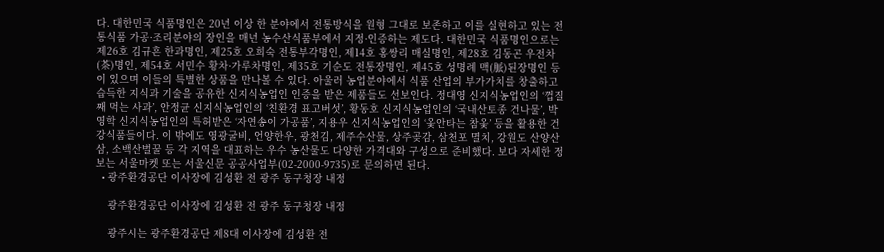다. 대한민국 식품명인은 20년 이상 한 분야에서 전통방식을 원형 그대로 보존하고 이를 실현하고 있는 전통식품 가공·조리분야의 장인을 매년 농수산식품부에서 지정·인증하는 제도다. 대한민국 식품명인으로는 제26호 김규흔 한과명인, 제25호 오희숙 전통부각명인, 제14호 홍쌍리 매실명인, 제28호 김동곤 우전차(茶)명인, 제54호 서민수 황차·가루차명인, 제35호 기순도 전통장명인, 제45호 성명례 맥(脈)된장명인 등이 있으며 이들의 특별한 상품을 만나볼 수 있다. 아울러 농업분야에서 식품 산업의 부가가치를 창출하고 습득한 지식과 기술을 공유한 신지식농업인 인증을 받은 제품들도 선보인다. 정대영 신지식농업인의 ‘껍질째 먹는 사과’, 안정균 신지식농업인의 ‘친환경 표고버섯’, 황동호 신지식농업인의 ‘국내산토종 건나물’, 박영학 신지식농업인의 특허받은 ‘자연송이 가공품’, 지용우 신지식농업인의 ‘옻안타는 참옻’ 등을 활용한 건강식품들이다. 이 밖에도 영광굴비, 언양한우, 광천김, 제주수산물, 상주곶감, 삼천포 멸치, 강원도 산양산삼, 소백산벌꿀 등 각 지역을 대표하는 우수 농산물도 다양한 가격대와 구성으로 준비했다. 보다 자세한 정보는 서울마켓 또는 서울신문 공공사업부(02-2000-9735)로 문의하면 된다.
  • 광주환경공단 이사장에 김성환 전 광주 동구청장 내정

    광주환경공단 이사장에 김성환 전 광주 동구청장 내정

    광주시는 광주환경공단 제8대 이사장에 김성환 전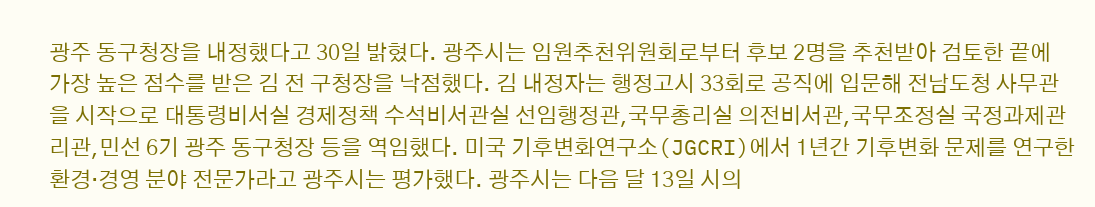광주 동구청장을 내정했다고 30일 밝혔다. 광주시는 임원추천위원회로부터 후보 2명을 추천받아 검토한 끝에 가장 높은 점수를 받은 김 전 구청장을 낙점했다. 김 내정자는 행정고시 33회로 공직에 입문해 전남도청 사무관을 시작으로 대통령비서실 경제정책 수석비서관실 선임행정관,국무총리실 의전비서관,국무조정실 국정과제관리관,민선 6기 광주 동구청장 등을 역임했다. 미국 기후변화연구소(JGCRI)에서 1년간 기후변화 문제를 연구한 환경·경영 분야 전문가라고 광주시는 평가했다. 광주시는 다음 달 13일 시의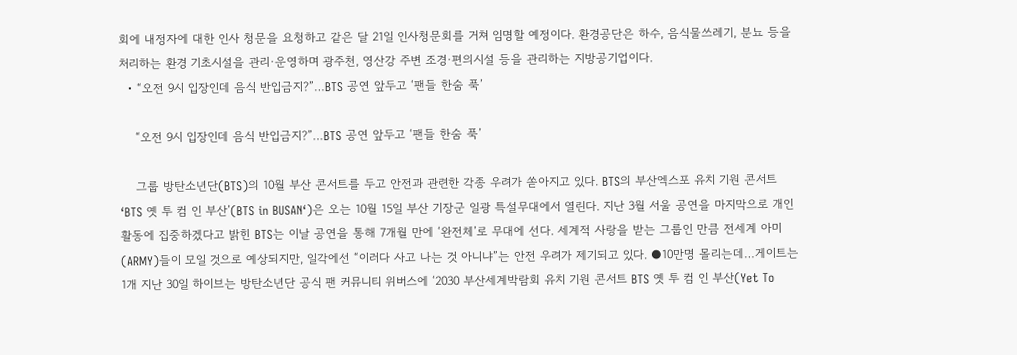회에 내정자에 대한 인사 청문을 요청하고 같은 달 21일 인사청문회를 거쳐 임명할 예정이다. 환경공단은 하수, 음식물쓰레기, 분뇨 등을 처리하는 환경 기초시설을 관리·운영하며 광주천, 영산강 주변 조경·편의시설 등을 관리하는 지방공기업이다.
  • “오전 9시 입장인데 음식 반입금지?”…BTS 공연 앞두고 ‘팬들 한숨 푹’

    “오전 9시 입장인데 음식 반입금지?”…BTS 공연 앞두고 ‘팬들 한숨 푹’

    그룹 방탄소년단(BTS)의 10월 부산 콘서트를 두고 안전과 관련한 각종 우려가 쏟아지고 있다. BTS의 부산엑스포 유치 기원 콘서트 ‘BTS 옛 투 컴 인 부산’(BTS in BUSAN‘)은 오는 10월 15일 부산 기장군 일광 특설무대에서 열린다. 지난 3월 서울 공연을 마지막으로 개인 활동에 집중하겠다고 밝힌 BTS는 이날 공연을 통해 7개월 만에 ‘완전체’로 무대에 선다. 세계적 사랑을 받는 그룹인 만큼 전세계 아미(ARMY)들이 모일 것으로 예상되지만, 일각에선 “이러다 사고 나는 것 아니냐”는 안전 우려가 제기되고 있다. ●10만명 몰리는데…게이트는 1개 지난 30일 하이브는 방탄소년단 공식 팬 커뮤니티 위버스에 ‘2030 부산세계박람회 유치 기원 콘서트 BTS 옛 투 컴 인 부산(Yet To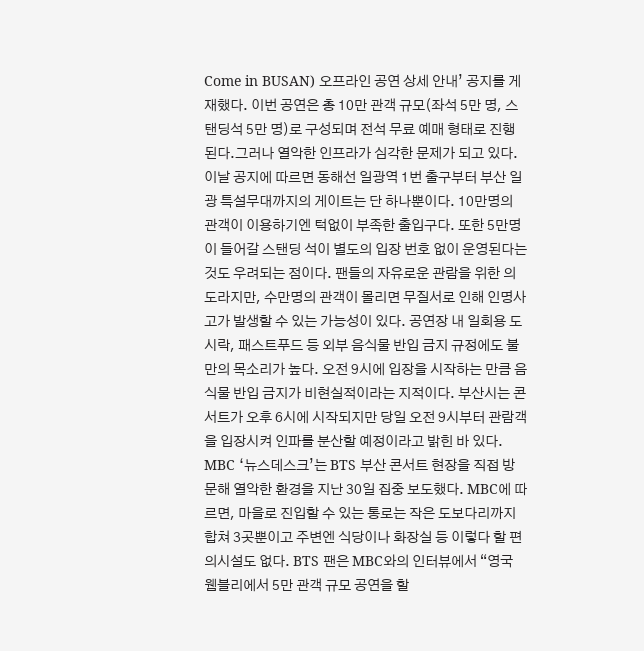Come in BUSAN) 오프라인 공연 상세 안내’ 공지를 게재했다. 이번 공연은 총 10만 관객 규모(좌석 5만 명, 스탠딩석 5만 명)로 구성되며 전석 무료 예매 형태로 진행된다.그러나 열악한 인프라가 심각한 문제가 되고 있다. 이날 공지에 따르면 동해선 일광역 1번 출구부터 부산 일광 특설무대까지의 게이트는 단 하나뿐이다. 10만명의 관객이 이용하기엔 턱없이 부족한 출입구다. 또한 5만명이 들어갈 스탠딩 석이 별도의 입장 번호 없이 운영된다는 것도 우려되는 점이다. 팬들의 자유로운 관람을 위한 의도라지만, 수만명의 관객이 몰리면 무질서로 인해 인명사고가 발생할 수 있는 가능성이 있다. 공연장 내 일회용 도시락, 패스트푸드 등 외부 음식물 반입 금지 규정에도 불만의 목소리가 높다. 오전 9시에 입장을 시작하는 만큼 음식물 반입 금지가 비현실적이라는 지적이다. 부산시는 콘서트가 오후 6시에 시작되지만 당일 오전 9시부터 관람객을 입장시켜 인파를 분산할 예정이라고 밝힌 바 있다. MBC ‘뉴스데스크’는 BTS 부산 콘서트 현장을 직접 방문해 열악한 환경을 지난 30일 집중 보도했다. MBC에 따르면, 마을로 진입할 수 있는 통로는 작은 도보다리까지 합쳐 3곳뿐이고 주변엔 식당이나 화장실 등 이렇다 할 편의시설도 없다. BTS 팬은 MBC와의 인터뷰에서 “영국 웸블리에서 5만 관객 규모 공연을 할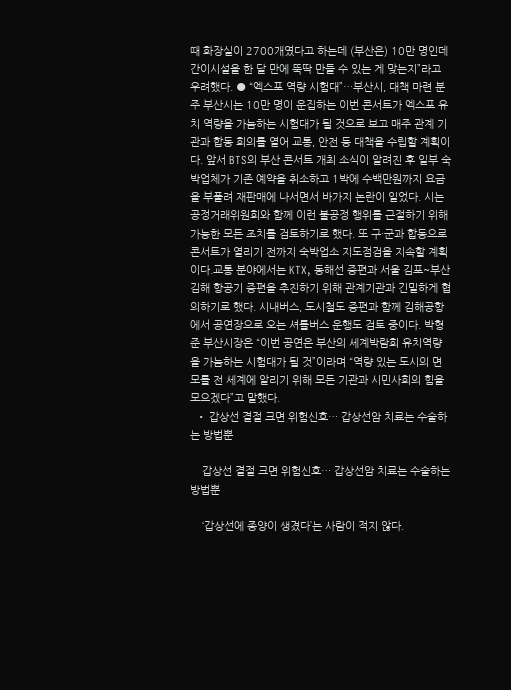때 화장실이 2700개였다고 하는데 (부산은) 10만 명인데 간이시설을 한 달 만에 뚝딱 만들 수 있는 게 맞는지”라고 우려했다. ● “엑스포 역량 시험대”…부산시, 대책 마련 분주 부산시는 10만 명이 운집하는 이번 콘서트가 엑스포 유치 역량을 가늠하는 시험대가 될 것으로 보고 매주 관계 기관과 합동 회의를 열어 교통, 안전 등 대책을 수립할 계획이다. 앞서 BTS의 부산 콘서트 개최 소식이 알려진 후 일부 숙박업체가 기존 예약을 취소하고 1박에 수백만원까지 요금을 부풀려 재판매에 나서면서 바가지 논란이 일었다. 시는 공정거래위원회와 함께 이런 불공정 행위를 근절하기 위해 가능한 모든 조치를 검토하기로 했다. 또 구·군과 합동으로 콘서트가 열리기 전까지 숙박업소 지도점검을 지속할 계획이다.교통 분야에서는 KTX, 동해선 증편과 서울 김포~부산 김해 항공기 증편을 추진하기 위해 관계기관과 긴밀하게 협의하기로 했다. 시내버스, 도시철도 증편과 함께 김해공항에서 공연장으로 오는 셔틀버스 운행도 검토 중이다. 박형준 부산시장은 “이번 공연은 부산의 세계박람회 유치역량을 가늠하는 시험대가 될 것”이라며 “역량 있는 도시의 면모를 전 세계에 알리기 위해 모든 기관과 시민사회의 힘을 모으겠다”고 말했다.
  • 갑상선 결절 크면 위험신호… 갑상선암 치료는 수술하는 방법뿐

    갑상선 결절 크면 위험신호… 갑상선암 치료는 수술하는 방법뿐

    ‘갑상선에 종양이 생겼다’는 사람이 적지 않다.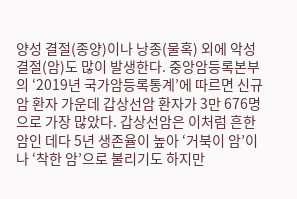양성 결절(종양)이나 낭종(물혹) 외에 악성 결절(암)도 많이 발생한다. 중앙암등록본부의 ‘2019년 국가암등록통계’에 따르면 신규 암 환자 가운데 갑상선암 환자가 3만 676명으로 가장 많았다. 갑상선암은 이처럼 흔한 암인 데다 5년 생존율이 높아 ‘거북이 암’이나 ‘착한 암’으로 불리기도 하지만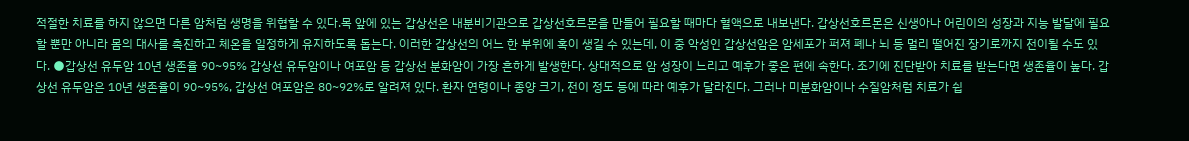적절한 치료를 하지 않으면 다른 암처럼 생명을 위협할 수 있다.목 앞에 있는 갑상선은 내분비기관으로 갑상선호르몬을 만들어 필요할 때마다 혈액으로 내보낸다. 갑상선호르몬은 신생아나 어린이의 성장과 지능 발달에 필요할 뿐만 아니라 몸의 대사를 촉진하고 체온을 일정하게 유지하도록 돕는다. 이러한 갑상선의 어느 한 부위에 혹이 생길 수 있는데, 이 중 악성인 갑상선암은 암세포가 퍼져 폐나 뇌 등 멀리 떨어진 장기로까지 전이될 수도 있다. ●갑상선 유두암 10년 생존율 90~95% 갑상선 유두암이나 여포암 등 갑상선 분화암이 가장 흔하게 발생한다. 상대적으로 암 성장이 느리고 예후가 좋은 편에 속한다. 조기에 진단받아 치료를 받는다면 생존율이 높다. 갑상선 유두암은 10년 생존율이 90~95%, 갑상선 여포암은 80~92%로 알려져 있다. 환자 연령이나 종양 크기, 전이 정도 등에 따라 예후가 달라진다. 그러나 미분화암이나 수질암처럼 치료가 쉽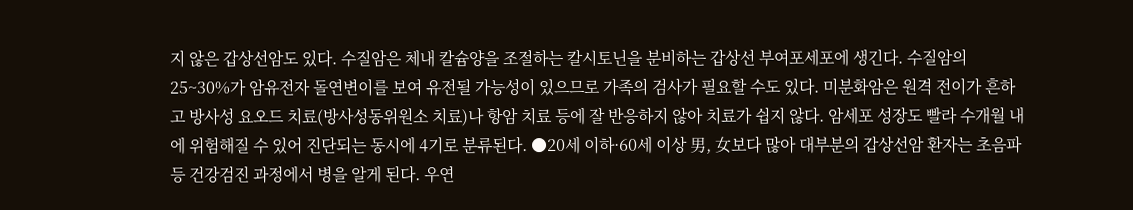지 않은 갑상선암도 있다. 수질암은 체내 칼슘양을 조절하는 칼시토닌을 분비하는 갑상선 부여포세포에 생긴다. 수질암의 25~30%가 암유전자 돌연변이를 보여 유전될 가능성이 있으므로 가족의 검사가 필요할 수도 있다. 미분화암은 원격 전이가 흔하고 방사성 요오드 치료(방사성동위원소 치료)나 항암 치료 등에 잘 반응하지 않아 치료가 쉽지 않다. 암세포 성장도 빨라 수개월 내에 위험해질 수 있어 진단되는 동시에 4기로 분류된다. ●20세 이하·60세 이상 男, 女보다 많아 대부분의 갑상선암 환자는 초음파 등 건강검진 과정에서 병을 알게 된다. 우연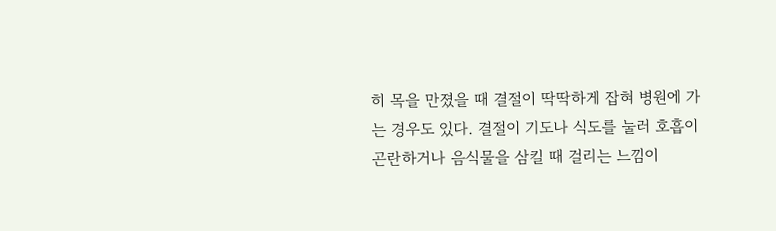히 목을 만졌을 때 결절이 딱딱하게 잡혀 병원에 가는 경우도 있다. 결절이 기도나 식도를 눌러 호흡이 곤란하거나 음식물을 삼킬 때 걸리는 느낌이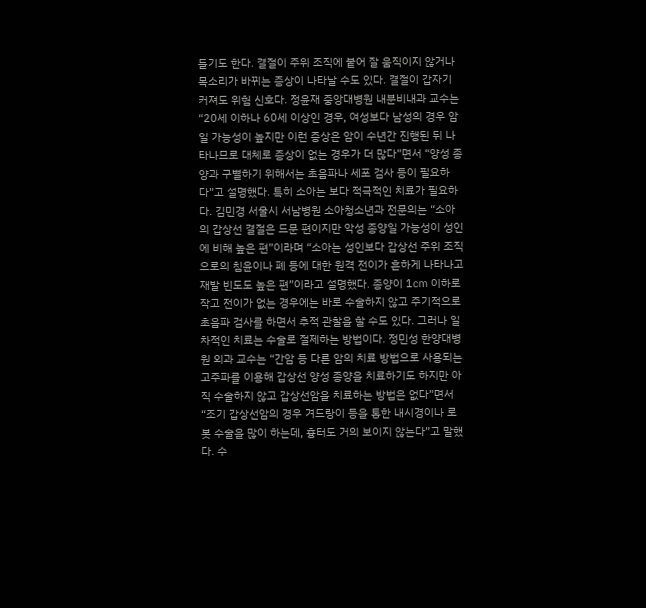들기도 한다. 결절이 주위 조직에 붙어 잘 움직이지 않거나 목소리가 바뀌는 증상이 나타날 수도 있다. 결절이 갑자기 커져도 위험 신호다. 정윤재 중앙대병원 내분비내과 교수는 “20세 이하나 60세 이상인 경우, 여성보다 남성의 경우 암일 가능성이 높지만 이런 증상은 암이 수년간 진행된 뒤 나타나므로 대체로 증상이 없는 경우가 더 많다”면서 “양성 종양과 구별하기 위해서는 초음파나 세포 검사 등이 필요하다”고 설명했다. 특히 소아는 보다 적극적인 치료가 필요하다. 김민경 서울시 서남병원 소아청소년과 전문의는 “소아의 갑상선 결절은 드문 편이지만 악성 종양일 가능성이 성인에 비해 높은 편”이라며 “소아는 성인보다 갑상선 주위 조직으로의 침윤이나 폐 등에 대한 원격 전이가 흔하게 나타나고 재발 빈도도 높은 편”이라고 설명했다. 종양이 1㎝ 이하로 작고 전이가 없는 경우에는 바로 수술하지 않고 주기적으로 초음파 검사를 하면서 추적 관찰을 할 수도 있다. 그러나 일차적인 치료는 수술로 절제하는 방법이다. 정민성 한양대병원 외과 교수는 “간암 등 다른 암의 치료 방법으로 사용되는 고주파를 이용해 갑상선 양성 종양을 치료하기도 하지만 아직 수술하지 않고 갑상선암을 치료하는 방법은 없다”면서 “조기 갑상선암의 경우 겨드랑이 등을 통한 내시경이나 로봇 수술을 많이 하는데, 흉터도 거의 보이지 않는다”고 말했다. 수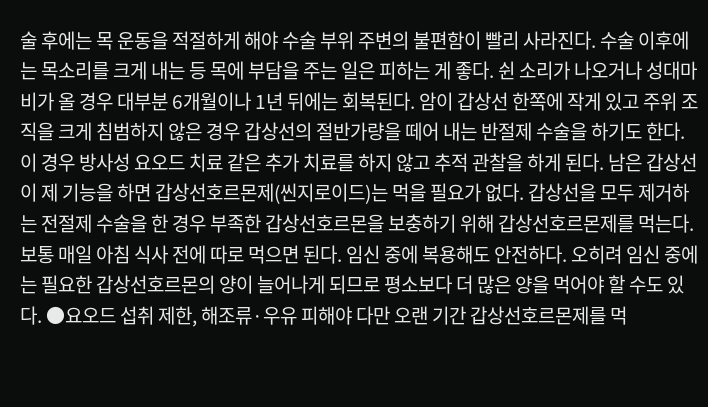술 후에는 목 운동을 적절하게 해야 수술 부위 주변의 불편함이 빨리 사라진다. 수술 이후에는 목소리를 크게 내는 등 목에 부담을 주는 일은 피하는 게 좋다. 쉰 소리가 나오거나 성대마비가 올 경우 대부분 6개월이나 1년 뒤에는 회복된다. 암이 갑상선 한쪽에 작게 있고 주위 조직을 크게 침범하지 않은 경우 갑상선의 절반가량을 떼어 내는 반절제 수술을 하기도 한다. 이 경우 방사성 요오드 치료 같은 추가 치료를 하지 않고 추적 관찰을 하게 된다. 남은 갑상선이 제 기능을 하면 갑상선호르몬제(씬지로이드)는 먹을 필요가 없다. 갑상선을 모두 제거하는 전절제 수술을 한 경우 부족한 갑상선호르몬을 보충하기 위해 갑상선호르몬제를 먹는다. 보통 매일 아침 식사 전에 따로 먹으면 된다. 임신 중에 복용해도 안전하다. 오히려 임신 중에는 필요한 갑상선호르몬의 양이 늘어나게 되므로 평소보다 더 많은 양을 먹어야 할 수도 있다. ●요오드 섭취 제한, 해조류·우유 피해야 다만 오랜 기간 갑상선호르몬제를 먹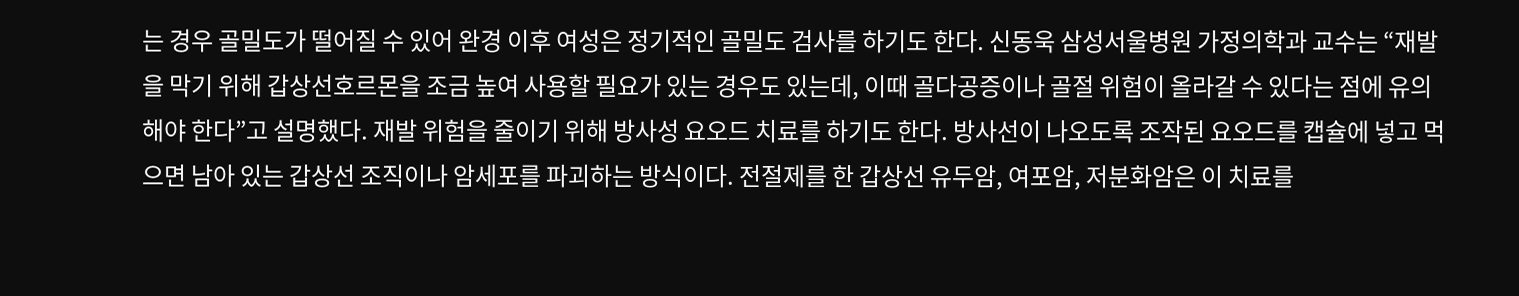는 경우 골밀도가 떨어질 수 있어 완경 이후 여성은 정기적인 골밀도 검사를 하기도 한다. 신동욱 삼성서울병원 가정의학과 교수는 “재발을 막기 위해 갑상선호르몬을 조금 높여 사용할 필요가 있는 경우도 있는데, 이때 골다공증이나 골절 위험이 올라갈 수 있다는 점에 유의해야 한다”고 설명했다. 재발 위험을 줄이기 위해 방사성 요오드 치료를 하기도 한다. 방사선이 나오도록 조작된 요오드를 캡슐에 넣고 먹으면 남아 있는 갑상선 조직이나 암세포를 파괴하는 방식이다. 전절제를 한 갑상선 유두암, 여포암, 저분화암은 이 치료를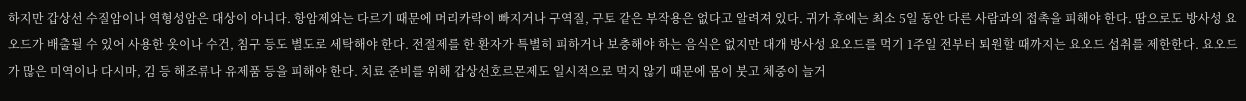하지만 갑상선 수질암이나 역형성암은 대상이 아니다. 항암제와는 다르기 때문에 머리카락이 빠지거나 구역질, 구토 같은 부작용은 없다고 알려져 있다. 귀가 후에는 최소 5일 동안 다른 사람과의 접촉을 피해야 한다. 땀으로도 방사성 요오드가 배출될 수 있어 사용한 옷이나 수건, 침구 등도 별도로 세탁해야 한다. 전절제를 한 환자가 특별히 피하거나 보충해야 하는 음식은 없지만 대개 방사성 요오드를 먹기 1주일 전부터 퇴원할 때까지는 요오드 섭취를 제한한다. 요오드가 많은 미역이나 다시마, 김 등 해조류나 유제품 등을 피해야 한다. 치료 준비를 위해 갑상선호르몬제도 일시적으로 먹지 않기 때문에 몸이 붓고 체중이 늘거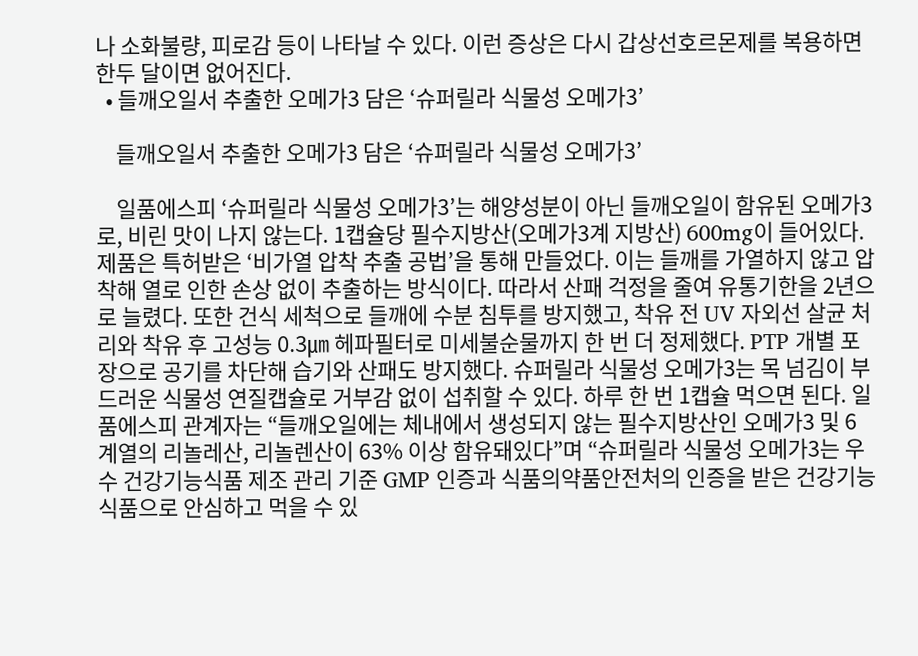나 소화불량, 피로감 등이 나타날 수 있다. 이런 증상은 다시 갑상선호르몬제를 복용하면 한두 달이면 없어진다.
  • 들깨오일서 추출한 오메가3 담은 ‘슈퍼릴라 식물성 오메가3’

    들깨오일서 추출한 오메가3 담은 ‘슈퍼릴라 식물성 오메가3’

    일품에스피 ‘슈퍼릴라 식물성 오메가3’는 해양성분이 아닌 들깨오일이 함유된 오메가3로, 비린 맛이 나지 않는다. 1캡슐당 필수지방산(오메가3계 지방산) 600mg이 들어있다. 제품은 특허받은 ‘비가열 압착 추출 공법’을 통해 만들었다. 이는 들깨를 가열하지 않고 압착해 열로 인한 손상 없이 추출하는 방식이다. 따라서 산패 걱정을 줄여 유통기한을 2년으로 늘렸다. 또한 건식 세척으로 들깨에 수분 침투를 방지했고, 착유 전 UV 자외선 살균 처리와 착유 후 고성능 0.3㎛ 헤파필터로 미세불순물까지 한 번 더 정제했다. PTP 개별 포장으로 공기를 차단해 습기와 산패도 방지했다. 슈퍼릴라 식물성 오메가3는 목 넘김이 부드러운 식물성 연질캡슐로 거부감 없이 섭취할 수 있다. 하루 한 번 1캡슐 먹으면 된다. 일품에스피 관계자는 “들깨오일에는 체내에서 생성되지 않는 필수지방산인 오메가3 및 6 계열의 리놀레산, 리놀렌산이 63% 이상 함유돼있다”며 “슈퍼릴라 식물성 오메가3는 우수 건강기능식품 제조 관리 기준 GMP 인증과 식품의약품안전처의 인증을 받은 건강기능식품으로 안심하고 먹을 수 있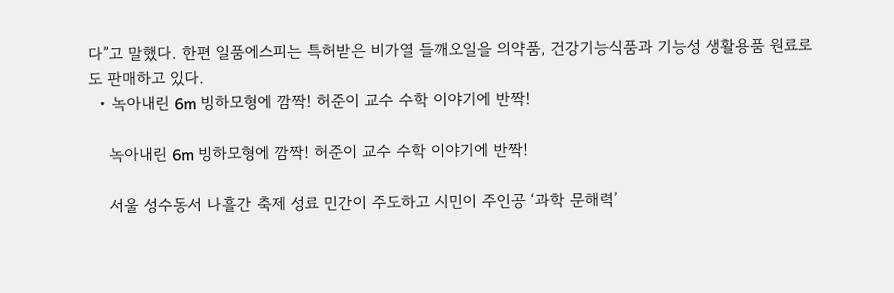다”고 말했다. 한편 일품에스피는 특허받은 비가열 들깨오일을 의약품, 건강기능식품과 기능성 생활용품 원료로도 판매하고 있다.
  • 녹아내린 6m 빙하모형에 깜짝! 허준이 교수 수학 이야기에 반짝!

    녹아내린 6m 빙하모형에 깜짝! 허준이 교수 수학 이야기에 반짝!

    서울 성수동서 나흘간 축제 성료 민간이 주도하고 시민이 주인공 ‘과학 문해력’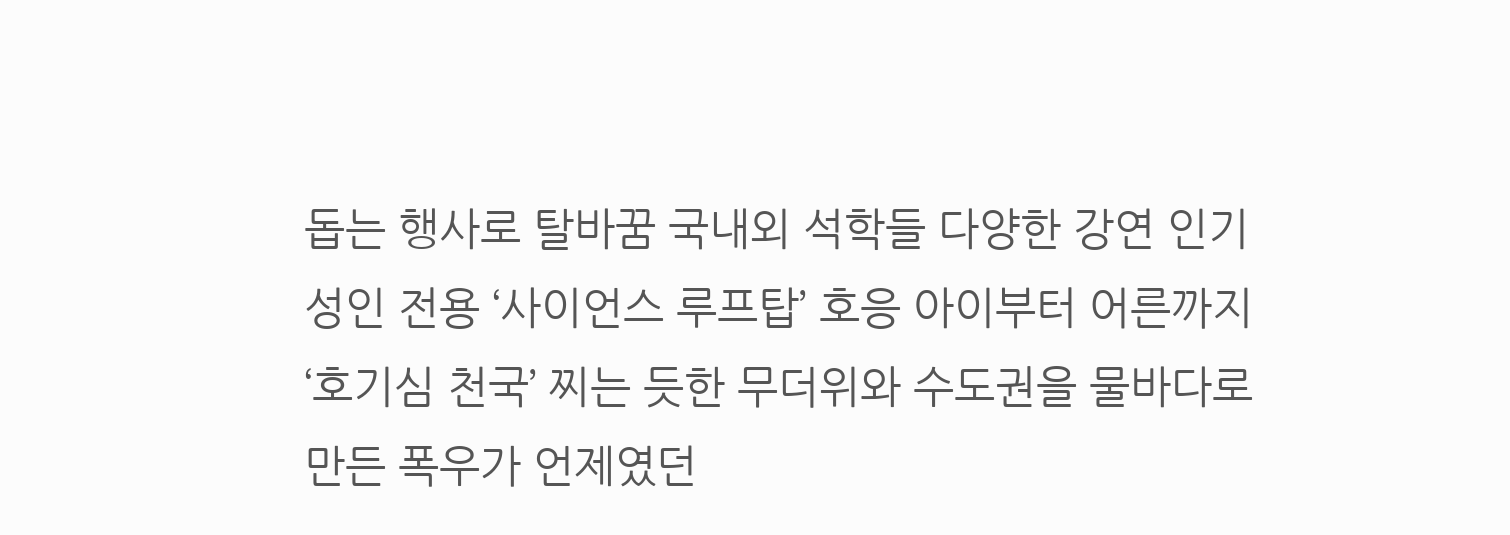돕는 행사로 탈바꿈 국내외 석학들 다양한 강연 인기 성인 전용 ‘사이언스 루프탑’ 호응 아이부터 어른까지 ‘호기심 천국’ 찌는 듯한 무더위와 수도권을 물바다로 만든 폭우가 언제였던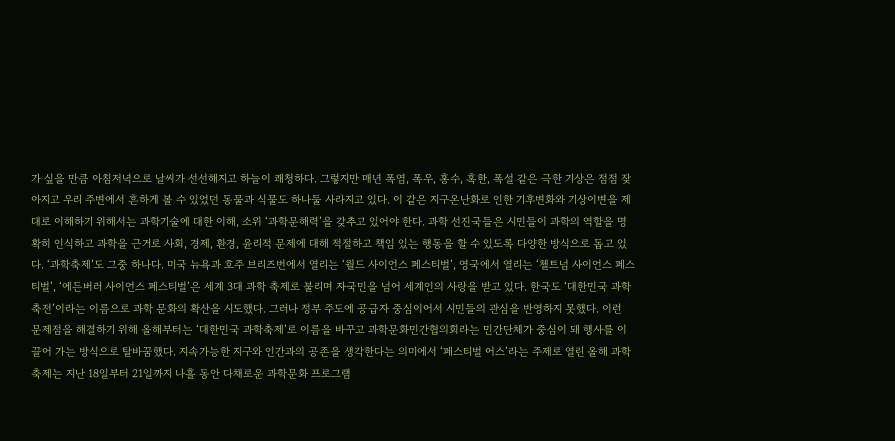가 싶을 만큼 아침저녁으로 날씨가 선선해지고 하늘이 쾌청하다. 그렇지만 매년 폭염, 폭우, 홍수, 혹한, 폭설 같은 극한 기상은 점점 잦아지고 우리 주변에서 흔하게 볼 수 있었던 동물과 식물도 하나둘 사라지고 있다. 이 같은 지구온난화로 인한 기후변화와 기상이변을 제대로 이해하기 위해서는 과학기술에 대한 이해, 소위 ‘과학문해력’을 갖추고 있어야 한다. 과학 선진국들은 시민들이 과학의 역할을 명확히 인식하고 과학을 근거로 사회, 경제, 환경, 윤리적 문제에 대해 적절하고 책임 있는 행동을 할 수 있도록 다양한 방식으로 돕고 있다. ‘과학축제’도 그중 하나다. 미국 뉴욕과 호주 브리즈번에서 열리는 ‘월드 사이언스 페스티벌’, 영국에서 열리는 ‘첼트넘 사이언스 페스티벌’, ‘에든버러 사이언스 페스티벌’은 세계 3대 과학 축제로 불리며 자국민을 넘어 세계인의 사랑을 받고 있다. 한국도 ‘대한민국 과학축전’이라는 이름으로 과학 문화의 확산을 시도했다. 그러나 정부 주도에 공급자 중심이어서 시민들의 관심을 반영하지 못했다. 이런 문제점을 해결하기 위해 올해부터는 ‘대한민국 과학축제’로 이름을 바꾸고 과학문화민간협의회라는 민간단체가 중심이 돼 행사를 이끌어 가는 방식으로 탈바꿈했다. 지속가능한 지구와 인간과의 공존을 생각한다는 의미에서 ‘페스티벌 어스’라는 주제로 열린 올해 과학축제는 지난 18일부터 21일까지 나흘 동안 다채로운 과학문화 프로그램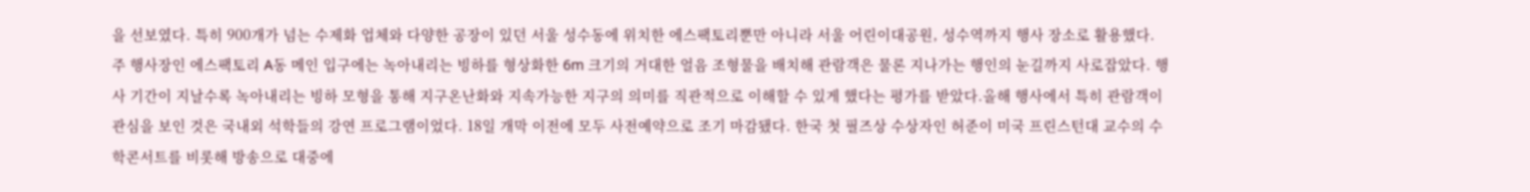을 선보였다. 특히 900개가 넘는 수제화 업체와 다양한 공장이 있던 서울 성수동에 위치한 에스팩토리뿐만 아니라 서울 어린이대공원, 성수역까지 행사 장소로 활용했다. 주 행사장인 에스팩토리 A동 메인 입구에는 녹아내리는 빙하를 형상화한 6m 크기의 거대한 얼음 조형물을 배치해 관람객은 물론 지나가는 행인의 눈길까지 사로잡았다. 행사 기간이 지날수록 녹아내리는 빙하 모형을 통해 지구온난화와 지속가능한 지구의 의미를 직관적으로 이해할 수 있게 했다는 평가를 받았다.올해 행사에서 특히 관람객이 관심을 보인 것은 국내외 석학들의 강연 프로그램이었다. 18일 개막 이전에 모두 사전예약으로 조기 마감됐다. 한국 첫 필즈상 수상자인 허준이 미국 프린스턴대 교수의 수학콘서트를 비롯해 방송으로 대중에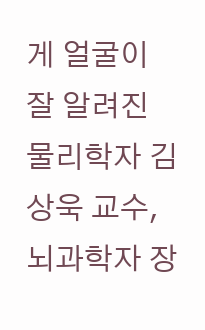게 얼굴이 잘 알려진 물리학자 김상욱 교수, 뇌과학자 장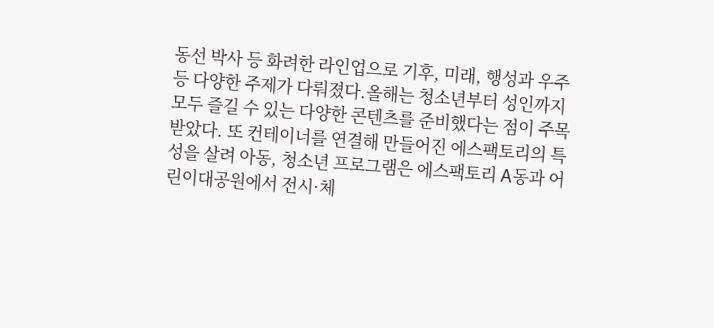동선 박사 등 화려한 라인업으로 기후, 미래, 행성과 우주 등 다양한 주제가 다뤄졌다.올해는 청소년부터 성인까지 모두 즐길 수 있는 다양한 콘텐츠를 준비했다는 점이 주목받았다. 또 컨테이너를 연결해 만들어진 에스팩토리의 특성을 살려 아동, 청소년 프로그램은 에스팩토리 A동과 어린이대공원에서 전시·체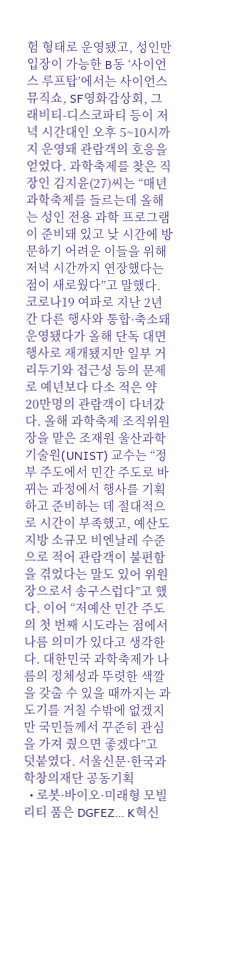험 형태로 운영됐고, 성인만 입장이 가능한 B동 ‘사이언스 루프탑’에서는 사이언스 뮤직쇼, SF영화감상회, 그래비티-디스코파티 등이 저녁 시간대인 오후 5~10시까지 운영돼 관람객의 호응을 얻었다. 과학축제를 찾은 직장인 김지윤(27)씨는 “매년 과학축제를 들르는데 올해는 성인 전용 과학 프로그램이 준비돼 있고 낮 시간에 방문하기 어려운 이들을 위해 저녁 시간까지 연장했다는 점이 새로웠다”고 말했다. 코로나19 여파로 지난 2년간 다른 행사와 통합·축소돼 운영됐다가 올해 단독 대면 행사로 재개됐지만 일부 거리두기와 접근성 등의 문제로 예년보다 다소 적은 약 20만명의 관람객이 다녀갔다. 올해 과학축제 조직위원장을 맡은 조재원 울산과학기술원(UNIST) 교수는 “정부 주도에서 민간 주도로 바뀌는 과정에서 행사를 기획하고 준비하는 데 절대적으로 시간이 부족했고, 예산도 지방 소규모 비엔날레 수준으로 적어 관람객이 불편함을 겪었다는 말도 있어 위원장으로서 송구스럽다”고 했다. 이어 “저예산 민간 주도의 첫 번째 시도라는 점에서 나름 의미가 있다고 생각한다. 대한민국 과학축제가 나름의 정체성과 뚜렷한 색깔을 갖출 수 있을 때까지는 과도기를 거칠 수밖에 없겠지만 국민들께서 꾸준히 관심을 가져 줬으면 좋겠다”고 덧붙였다. 서울신문·한국과학창의재단 공동기획
  • 로봇·바이오·미래형 모빌리티 품은 DGFEZ… K혁신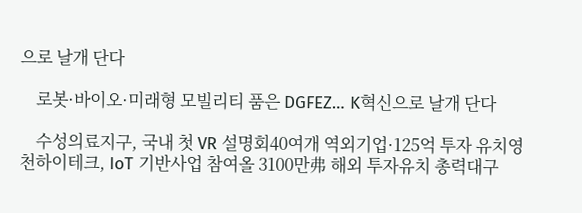으로 날개 단다

    로봇·바이오·미래형 모빌리티 품은 DGFEZ… K혁신으로 날개 단다

    수성의료지구, 국내 첫 VR 설명회40여개 역외기업·125억 투자 유치영천하이테크, IoT 기반사업 참여올 3100만弗 해외 투자유치 총력대구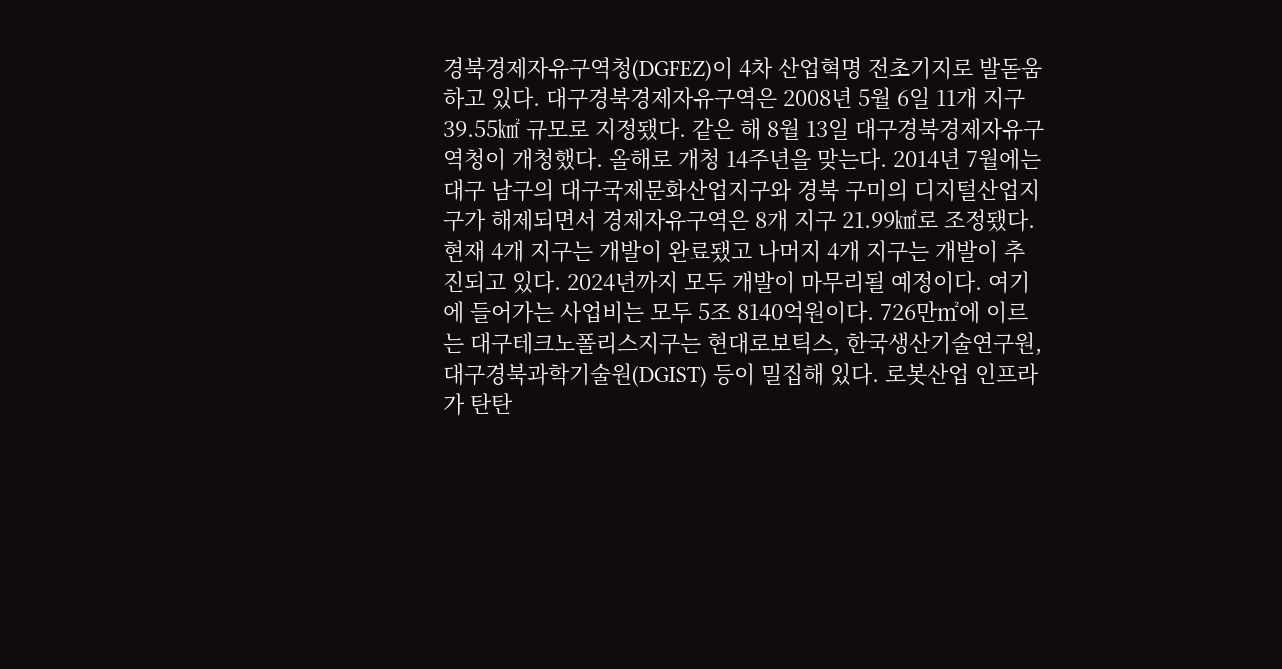경북경제자유구역청(DGFEZ)이 4차 산업혁명 전초기지로 발돋움하고 있다. 대구경북경제자유구역은 2008년 5월 6일 11개 지구 39.55㎢ 규모로 지정됐다. 같은 해 8월 13일 대구경북경제자유구역청이 개청했다. 올해로 개청 14주년을 맞는다. 2014년 7월에는 대구 남구의 대구국제문화산업지구와 경북 구미의 디지털산업지구가 해제되면서 경제자유구역은 8개 지구 21.99㎢로 조정됐다. 현재 4개 지구는 개발이 완료됐고 나머지 4개 지구는 개발이 추진되고 있다. 2024년까지 모두 개발이 마무리될 예정이다. 여기에 들어가는 사업비는 모두 5조 8140억원이다. 726만㎡에 이르는 대구테크노폴리스지구는 현대로보틱스, 한국생산기술연구원, 대구경북과학기술원(DGIST) 등이 밀집해 있다. 로봇산업 인프라가 탄탄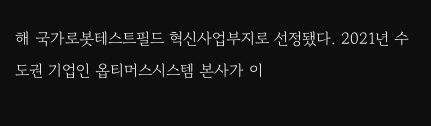해 국가로봇테스트필드 혁신사업부지로 선정됐다. 2021년 수도권 기업인 옵티머스시스템 본사가 이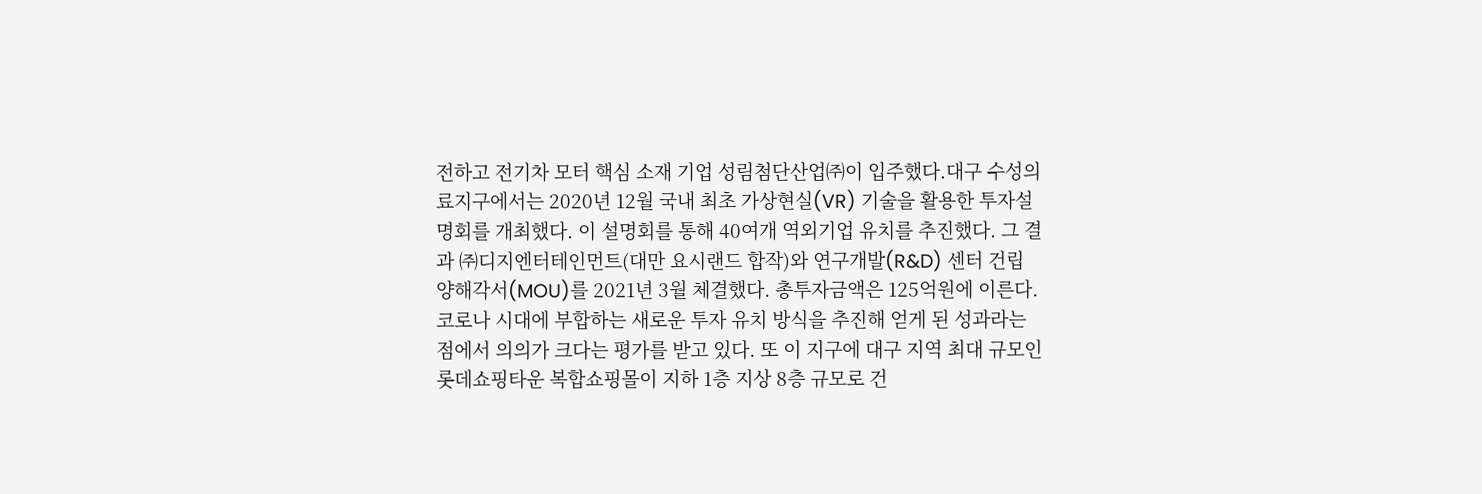전하고 전기차 모터 핵심 소재 기업 성림첨단산업㈜이 입주했다.대구 수성의료지구에서는 2020년 12월 국내 최초 가상현실(VR) 기술을 활용한 투자설명회를 개최했다. 이 설명회를 통해 40여개 역외기업 유치를 추진했다. 그 결과 ㈜디지엔터테인먼트(대만 요시랜드 합작)와 연구개발(R&D) 센터 건립 양해각서(MOU)를 2021년 3월 체결했다. 총투자금액은 125억원에 이른다. 코로나 시대에 부합하는 새로운 투자 유치 방식을 추진해 얻게 된 성과라는 점에서 의의가 크다는 평가를 받고 있다. 또 이 지구에 대구 지역 최대 규모인 롯데쇼핑타운 복합쇼핑몰이 지하 1층 지상 8층 규모로 건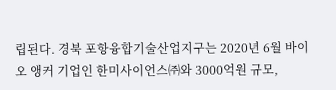립된다. 경북 포항융합기술산업지구는 2020년 6월 바이오 앵커 기업인 한미사이언스㈜와 3000억원 규모,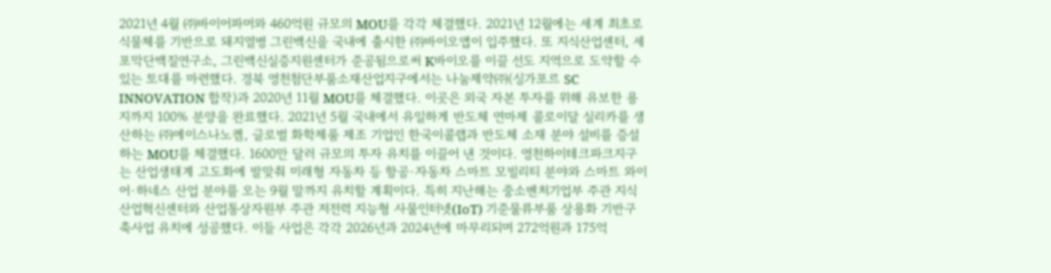2021년 4월 ㈜바이어파머와 460억원 규모의 MOU를 각각 체결했다. 2021년 12월에는 세계 최초로 식물체를 기반으로 돼지열병 그린백신을 국내에 출시한 ㈜바이오앱이 입주했다. 또 지식산업센터, 세포막단백질연구소, 그린백신실증지원센터가 준공됨으로써 K바이오를 이끌 선도 지역으로 도약할 수 있는 토대를 마련했다. 경북 영천첨단부품소재산업지구에서는 나눔제약㈜(싱가포르 SC INNOVATION 합작)과 2020년 11월 MOU를 체결했다. 이곳은 외국 자본 투자를 위해 유보한 용지까지 100% 분양을 완료했다. 2021년 5월 국내에서 유일하게 반도체 연마제 콜로이달 실리카를 생산하는 ㈜에이스나노켐, 글로벌 화학제품 제조 기업인 한국이콜랩과 반도체 소재 분야 설비를 증설하는 MOU를 체결했다. 1600만 달러 규모의 투자 유치를 이끌어 낸 것이다. 영천하이테크파크지구는 산업생태계 고도화에 발맞춰 미래형 자동차 등 항공·자동차 스마트 모빌리티 분야와 스마트 와이어·하네스 산업 분야를 오는 9월 말까지 유치할 계획이다. 특히 지난해는 중소벤처기업부 주관 지식산업혁신센터와 산업통상자원부 주관 저전력 지능형 사물인터넷(IoT) 기준물류부품 상용화 기반구축사업 유치에 성공했다. 이들 사업은 각각 2026년과 2024년에 마무리되며 272억원과 175억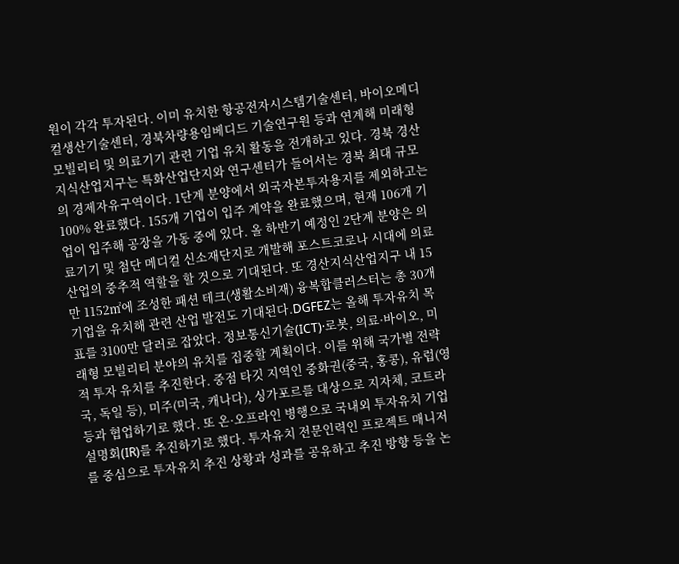원이 각각 투자된다. 이미 유치한 항공전자시스템기술센터, 바이오메디컬생산기술센터, 경북차량용임베디드 기술연구원 등과 연계해 미래형 모빌리티 및 의료기기 관련 기업 유치 활동을 전개하고 있다. 경북 경산지식산업지구는 특화산업단지와 연구센터가 들어서는 경북 최대 규모의 경제자유구역이다. 1단계 분양에서 외국자본투자용지를 제외하고는 100% 완료했다. 155개 기업이 입주 계약을 완료했으며, 현재 106개 기업이 입주해 공장을 가동 중에 있다. 올 하반기 예정인 2단계 분양은 의료기기 및 첨단 메디컬 신소재단지로 개발해 포스트코로나 시대에 의료산업의 중추적 역할을 할 것으로 기대된다. 또 경산지식산업지구 내 15만 1152㎡에 조성한 패션 테크(생활소비재) 융복합클러스터는 총 30개 기업을 유치해 관련 산업 발전도 기대된다.DGFEZ는 올해 투자유치 목표를 3100만 달러로 잡았다. 정보통신기술(ICT)·로봇, 의료·바이오, 미래형 모빌리티 분야의 유치를 집중할 계획이다. 이를 위해 국가별 전략적 투자 유치를 추진한다. 중점 타깃 지역인 중화권(중국, 홍콩), 유럽(영국, 독일 등), 미주(미국, 캐나다), 싱가포르를 대상으로 지자체, 코트라 등과 협업하기로 했다. 또 온·오프라인 병행으로 국내외 투자유치 기업설명회(IR)를 추진하기로 했다. 투자유치 전문인력인 프로젝트 매니저를 중심으로 투자유치 추진 상황과 성과를 공유하고 추진 방향 등을 논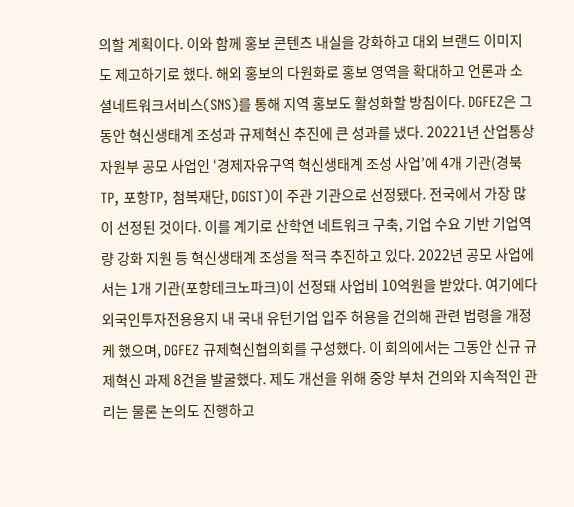의할 계획이다. 이와 함께 홍보 콘텐츠 내실을 강화하고 대외 브랜드 이미지도 제고하기로 했다. 해외 홍보의 다원화로 홍보 영역을 확대하고 언론과 소셜네트워크서비스(SNS)를 통해 지역 홍보도 활성화할 방침이다. DGFEZ은 그동안 혁신생태계 조성과 규제혁신 추진에 큰 성과를 냈다. 20221년 산업통상자원부 공모 사업인 ‘경제자유구역 혁신생태계 조성 사업’에 4개 기관(경북TP, 포항TP, 첨복재단, DGIST)이 주관 기관으로 선정됐다. 전국에서 가장 많이 선정된 것이다. 이를 계기로 산학연 네트워크 구축, 기업 수요 기반 기업역량 강화 지원 등 혁신생태계 조성을 적극 추진하고 있다. 2022년 공모 사업에서는 1개 기관(포항테크노파크)이 선정돼 사업비 10억원을 받았다. 여기에다 외국인투자전용용지 내 국내 유턴기업 입주 허용을 건의해 관련 법령을 개정케 했으며, DGFEZ 규제혁신협의회를 구성했다. 이 회의에서는 그동안 신규 규제혁신 과제 8건을 발굴했다. 제도 개선을 위해 중앙 부처 건의와 지속적인 관리는 물론 논의도 진행하고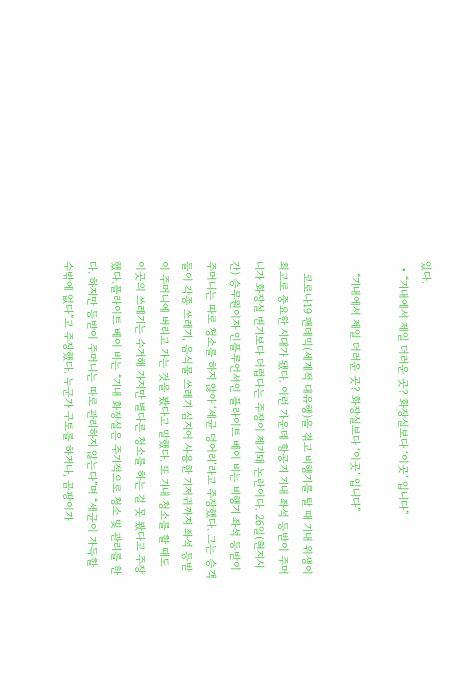있다.
  • “기내에서 제일 더러운 곳? 화장실보다 ‘이곳’ 입니다”

    “기내에서 제일 더러운 곳? 화장실보다 ‘이곳’ 입니다”

    코로나19 팬데믹(세계적 대유행)을 겪고 비행기를 탈 때 기내 위생이 최고로 중요한 시대가 됐다. 이런 가운데 항공기 기내 좌석 등받이 주머니가 화장실 변기보다 더럽다는 주장이 제기돼 논란이다. 26일(현지시간) 승무원이자 인플루언서인 플라이트 베이 비는 비행기 좌석 등받이 주머니는 따로 청소를 하지 않아 ‘세균 덩어리’라고 주장했다. 그는 승객들이 각종 쓰레기, 음식물 쓰레기 심지어 사용한 기저귀까지 좌석 등받이 주머니에 버리고 가는 것을 봤다고 말했다. 또 기내 청소를 할 때도 이곳의 쓰레기는 수거해 가지만 별다른 청소를 하는 걸 못 봤다고 주장했다.플라이트 베이 비는 “기내 화장실은 주기적으로 청소 및 관리를 한다. 하지만 등받이 주머니는 따로 관리하지 않는다”며 “세균이 가득할 수밖에 없다”고 주장했다. 누군가 구토를 하거나, 곰팡이가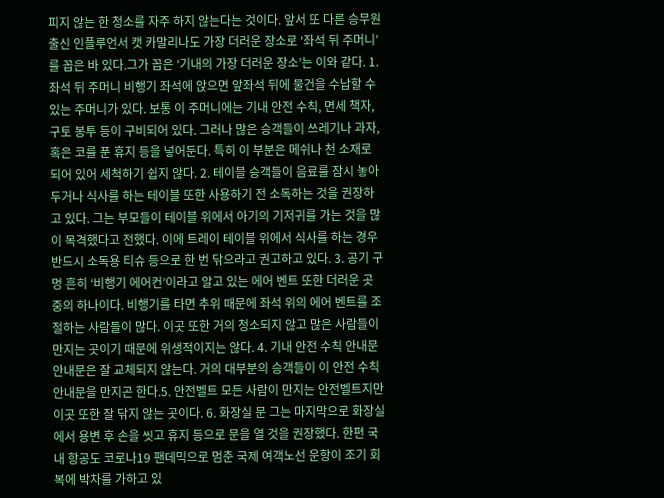피지 않는 한 청소를 자주 하지 않는다는 것이다. 앞서 또 다른 승무원 출신 인플루언서 캣 카말리나도 가장 더러운 장소로 ‘좌석 뒤 주머니’를 꼽은 바 있다.그가 꼽은 ‘기내의 가장 더러운 장소’는 이와 같다. 1. 좌석 뒤 주머니 비행기 좌석에 앉으면 앞좌석 뒤에 물건을 수납할 수 있는 주머니가 있다. 보통 이 주머니에는 기내 안전 수칙, 면세 책자, 구토 봉투 등이 구비되어 있다. 그러나 많은 승객들이 쓰레기나 과자, 혹은 코를 푼 휴지 등을 넣어둔다. 특히 이 부분은 메쉬나 천 소재로 되어 있어 세척하기 쉽지 않다. 2. 테이블 승객들이 음료를 잠시 놓아두거나 식사를 하는 테이블 또한 사용하기 전 소독하는 것을 권장하고 있다. 그는 부모들이 테이블 위에서 아기의 기저귀를 가는 것을 많이 목격했다고 전했다. 이에 트레이 테이블 위에서 식사를 하는 경우 반드시 소독용 티슈 등으로 한 번 닦으라고 권고하고 있다. 3. 공기 구멍 흔히 ‘비행기 에어컨’이라고 알고 있는 에어 벤트 또한 더러운 곳 중의 하나이다. 비행기를 타면 추위 때문에 좌석 위의 에어 벤트를 조절하는 사람들이 많다. 이곳 또한 거의 청소되지 않고 많은 사람들이 만지는 곳이기 때문에 위생적이지는 않다. 4. 기내 안전 수칙 안내문 안내문은 잘 교체되지 않는다. 거의 대부분의 승객들이 이 안전 수칙 안내문을 만지곤 한다.5. 안전벨트 모든 사람이 만지는 안전벨트지만 이곳 또한 잘 닦지 않는 곳이다. 6. 화장실 문 그는 마지막으로 화장실에서 용변 후 손을 씻고 휴지 등으로 문을 열 것을 권장했다. 한편 국내 항공도 코로나19 팬데믹으로 멈춘 국제 여객노선 운항이 조기 회복에 박차를 가하고 있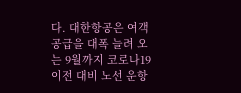다. 대한항공은 여객 공급을 대폭 늘려 오는 9월까지 코로나19 이전 대비 노선 운항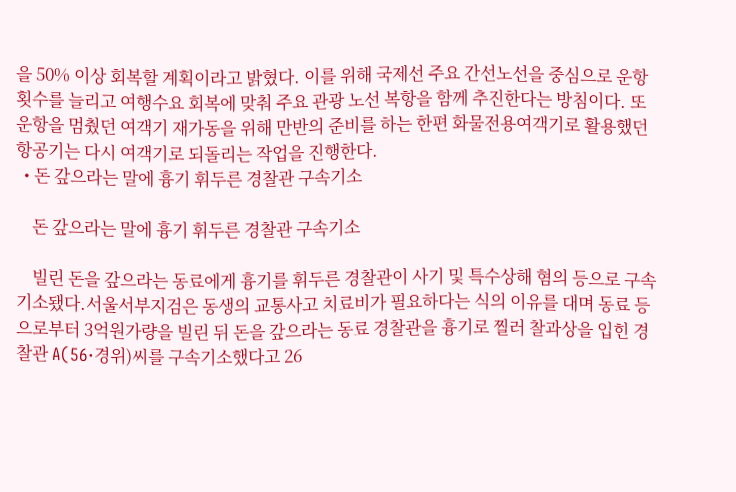을 50% 이상 회복할 계획이라고 밝혔다. 이를 위해 국제선 주요 간선노선을 중심으로 운항횟수를 늘리고 여행수요 회복에 맞춰 주요 관광 노선 복항을 함께 추진한다는 방침이다. 또 운항을 멈췄던 여객기 재가동을 위해 만반의 준비를 하는 한편 화물전용여객기로 활용했던 항공기는 다시 여객기로 되돌리는 작업을 진행한다.
  • 돈 갚으라는 말에 흉기 휘두른 경찰관 구속기소

    돈 갚으라는 말에 흉기 휘두른 경찰관 구속기소

    빌린 돈을 갚으라는 동료에게 흉기를 휘두른 경찰관이 사기 및 특수상해 혐의 등으로 구속기소됐다.서울서부지검은 동생의 교통사고 치료비가 필요하다는 식의 이유를 대며 동료 등으로부터 3억원가량을 빌린 뒤 돈을 갚으라는 동료 경찰관을 흉기로 찔러 찰과상을 입힌 경찰관 A(56·경위)씨를 구속기소했다고 26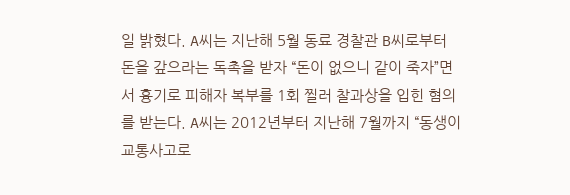일 밝혔다. A씨는 지난해 5월 동료 경찰관 B씨로부터 돈을 갚으라는 독촉을 받자 “돈이 없으니 같이 죽자”면서 흉기로 피해자 복부를 1회 찔러 찰과상을 입힌 혐의를 받는다. A씨는 2012년부터 지난해 7월까지 “동생이 교통사고로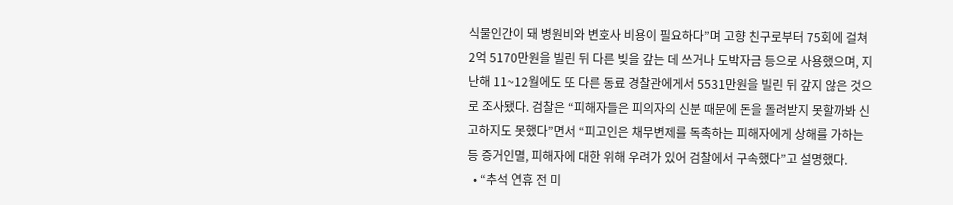식물인간이 돼 병원비와 변호사 비용이 필요하다”며 고향 친구로부터 75회에 걸쳐 2억 5170만원을 빌린 뒤 다른 빚을 갚는 데 쓰거나 도박자금 등으로 사용했으며, 지난해 11~12월에도 또 다른 동료 경찰관에게서 5531만원을 빌린 뒤 갚지 않은 것으로 조사됐다. 검찰은 “피해자들은 피의자의 신분 때문에 돈을 돌려받지 못할까봐 신고하지도 못했다”면서 “피고인은 채무변제를 독촉하는 피해자에게 상해를 가하는 등 증거인멸, 피해자에 대한 위해 우려가 있어 검찰에서 구속했다”고 설명했다.
  • “추석 연휴 전 미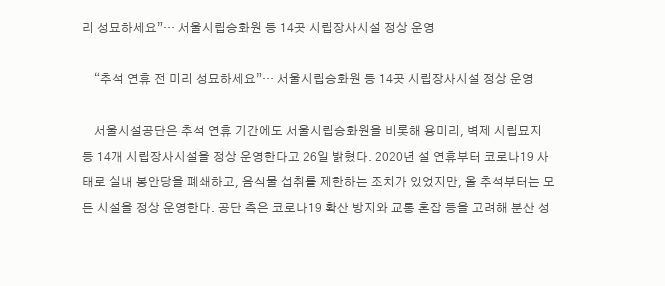리 성묘하세요”… 서울시립승화원 등 14곳 시립장사시설 정상 운영

    “추석 연휴 전 미리 성묘하세요”… 서울시립승화원 등 14곳 시립장사시설 정상 운영

    서울시설공단은 추석 연휴 기간에도 서울시립승화원을 비롯해 용미리, 벽제 시립묘지 등 14개 시립장사시설을 정상 운영한다고 26일 밝혔다. 2020년 설 연휴부터 코로나19 사태로 실내 봉안당을 폐쇄하고, 음식물 섭취를 제한하는 조치가 있었지만, 올 추석부터는 모든 시설을 정상 운영한다. 공단 측은 코로나19 확산 방지와 교통 혼잡 등을 고려해 분산 성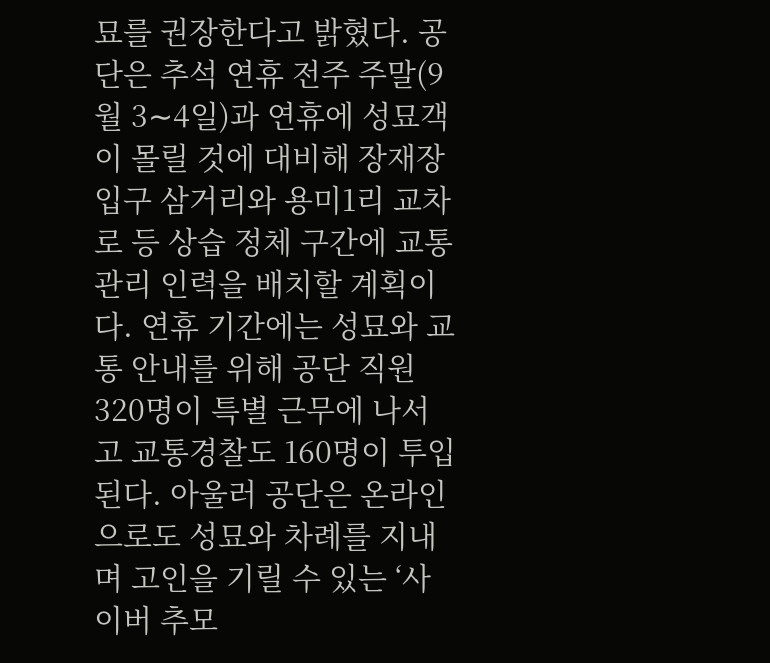묘를 권장한다고 밝혔다. 공단은 추석 연휴 전주 주말(9월 3∼4일)과 연휴에 성묘객이 몰릴 것에 대비해 장재장입구 삼거리와 용미1리 교차로 등 상습 정체 구간에 교통 관리 인력을 배치할 계획이다. 연휴 기간에는 성묘와 교통 안내를 위해 공단 직원 320명이 특별 근무에 나서고 교통경찰도 160명이 투입된다. 아울러 공단은 온라인으로도 성묘와 차례를 지내며 고인을 기릴 수 있는 ‘사이버 추모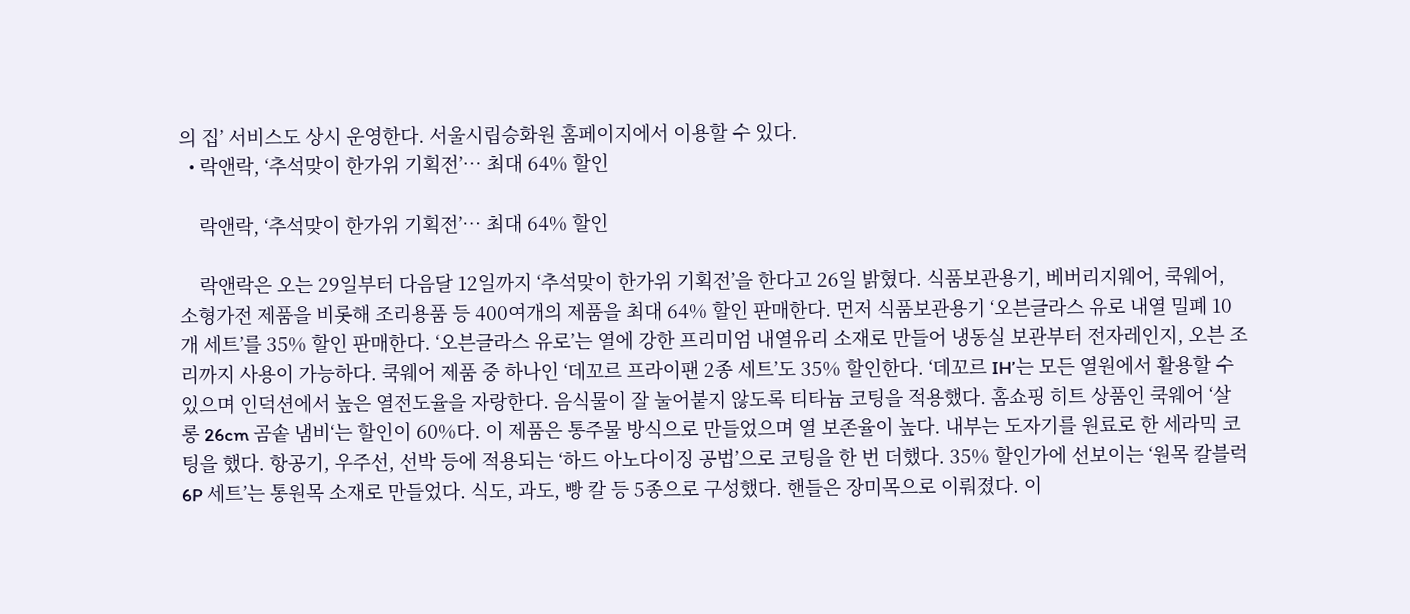의 집’ 서비스도 상시 운영한다. 서울시립승화원 홈페이지에서 이용할 수 있다.
  • 락앤락, ‘추석맞이 한가위 기획전’… 최대 64% 할인

    락앤락, ‘추석맞이 한가위 기획전’… 최대 64% 할인

    락앤락은 오는 29일부터 다음달 12일까지 ‘추석맞이 한가위 기획전’을 한다고 26일 밝혔다. 식품보관용기, 베버리지웨어, 쿡웨어, 소형가전 제품을 비롯해 조리용품 등 400여개의 제품을 최대 64% 할인 판매한다. 먼저 식품보관용기 ‘오븐글라스 유로 내열 밀폐 10개 세트’를 35% 할인 판매한다. ‘오븐글라스 유로’는 열에 강한 프리미엄 내열유리 소재로 만들어 냉동실 보관부터 전자레인지, 오븐 조리까지 사용이 가능하다. 쿡웨어 제품 중 하나인 ‘데꼬르 프라이팬 2종 세트’도 35% 할인한다. ‘데꼬르 IH’는 모든 열원에서 활용할 수 있으며 인덕션에서 높은 열전도율을 자랑한다. 음식물이 잘 눌어붙지 않도록 티타늄 코팅을 적용했다. 홈쇼핑 히트 상품인 쿡웨어 ‘살롱 26cm 곰솥 냄비‘는 할인이 60%다. 이 제품은 통주물 방식으로 만들었으며 열 보존율이 높다. 내부는 도자기를 원료로 한 세라믹 코팅을 했다. 항공기, 우주선, 선박 등에 적용되는 ‘하드 아노다이징 공법’으로 코팅을 한 번 더했다. 35% 할인가에 선보이는 ‘원목 칼블럭 6P 세트’는 통원목 소재로 만들었다. 식도, 과도, 빵 칼 등 5종으로 구성했다. 핸들은 장미목으로 이뤄졌다. 이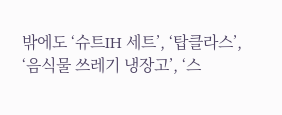밖에도 ‘슈트IH 세트’, ‘탑클라스’, ‘음식물 쓰레기 냉장고’, ‘스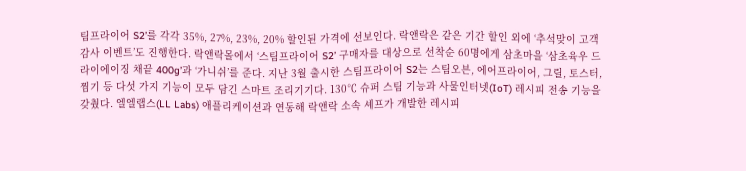팀프라이어 S2’를 각각 35%, 27%, 23%, 20% 할인된 가격에 선보인다. 락앤락은 같은 기간 할인 외에 ‘추석맞이 고객 감사 이벤트’도 진행한다. 락앤락몰에서 ‘스팀프라이어 S2’ 구매자를 대상으로 선착순 60명에게 삼초마을 ‘삼초육우 드라이에이징 채끝 400g’과 ‘가니쉬’를 준다. 지난 3월 출시한 스팀프라이어 S2는 스팀오븐, 에어프라이어, 그릴, 토스터, 찜기 등 다섯 가지 기능이 모두 담긴 스마트 조리기기다. 130℃ 슈퍼 스팀 기능과 사물인터넷(IoT) 레시피 전송 기능을 갖췄다. 엘엘랩스(LL Labs) 애플리케이션과 연동해 락앤락 소속 셰프가 개발한 레시피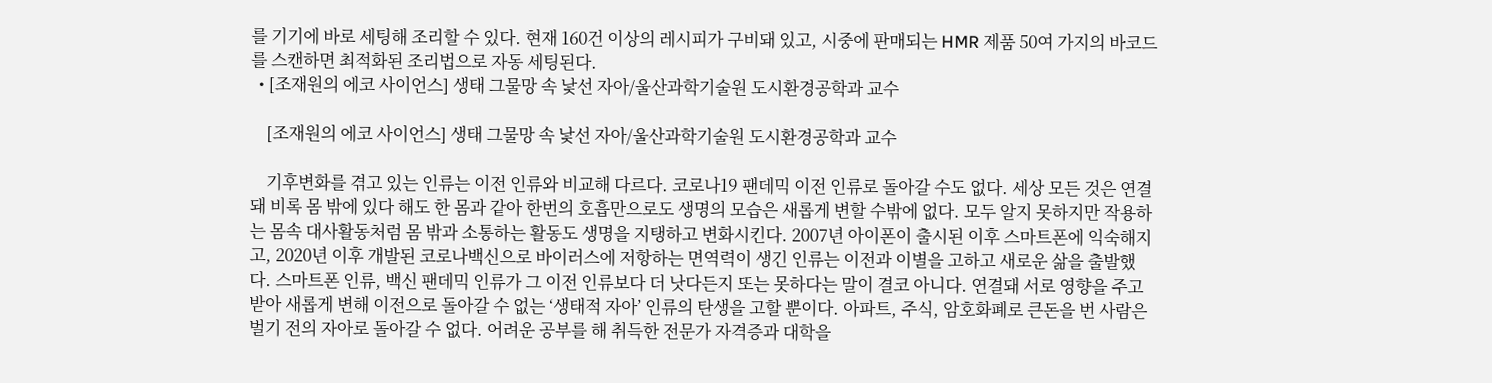를 기기에 바로 세팅해 조리할 수 있다. 현재 160건 이상의 레시피가 구비돼 있고, 시중에 판매되는 HMR 제품 50여 가지의 바코드를 스캔하면 최적화된 조리법으로 자동 세팅된다.
  • [조재원의 에코 사이언스] 생태 그물망 속 낯선 자아/울산과학기술원 도시환경공학과 교수

    [조재원의 에코 사이언스] 생태 그물망 속 낯선 자아/울산과학기술원 도시환경공학과 교수

    기후변화를 겪고 있는 인류는 이전 인류와 비교해 다르다. 코로나19 팬데믹 이전 인류로 돌아갈 수도 없다. 세상 모든 것은 연결돼 비록 몸 밖에 있다 해도 한 몸과 같아 한번의 호흡만으로도 생명의 모습은 새롭게 변할 수밖에 없다. 모두 알지 못하지만 작용하는 몸속 대사활동처럼 몸 밖과 소통하는 활동도 생명을 지탱하고 변화시킨다. 2007년 아이폰이 출시된 이후 스마트폰에 익숙해지고, 2020년 이후 개발된 코로나백신으로 바이러스에 저항하는 면역력이 생긴 인류는 이전과 이별을 고하고 새로운 삶을 출발했다. 스마트폰 인류, 백신 팬데믹 인류가 그 이전 인류보다 더 낫다든지 또는 못하다는 말이 결코 아니다. 연결돼 서로 영향을 주고받아 새롭게 변해 이전으로 돌아갈 수 없는 ‘생태적 자아’ 인류의 탄생을 고할 뿐이다. 아파트, 주식, 암호화폐로 큰돈을 번 사람은 벌기 전의 자아로 돌아갈 수 없다. 어려운 공부를 해 취득한 전문가 자격증과 대학을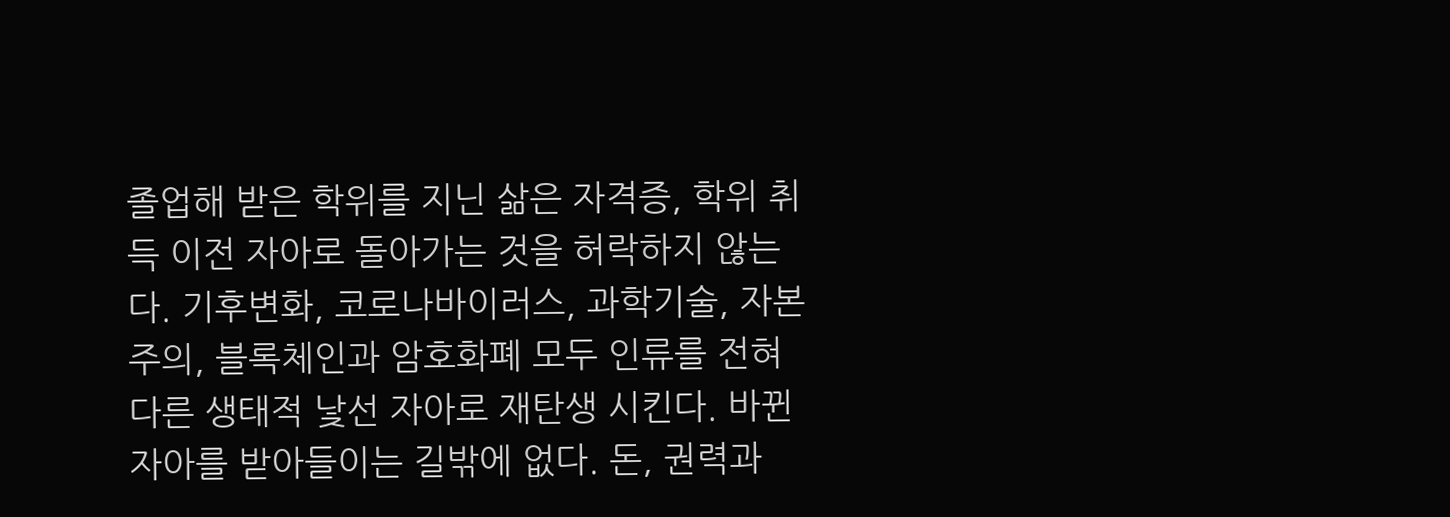졸업해 받은 학위를 지닌 삶은 자격증, 학위 취득 이전 자아로 돌아가는 것을 허락하지 않는다. 기후변화, 코로나바이러스, 과학기술, 자본주의, 블록체인과 암호화폐 모두 인류를 전혀 다른 생태적 낯선 자아로 재탄생 시킨다. 바뀐 자아를 받아들이는 길밖에 없다. 돈, 권력과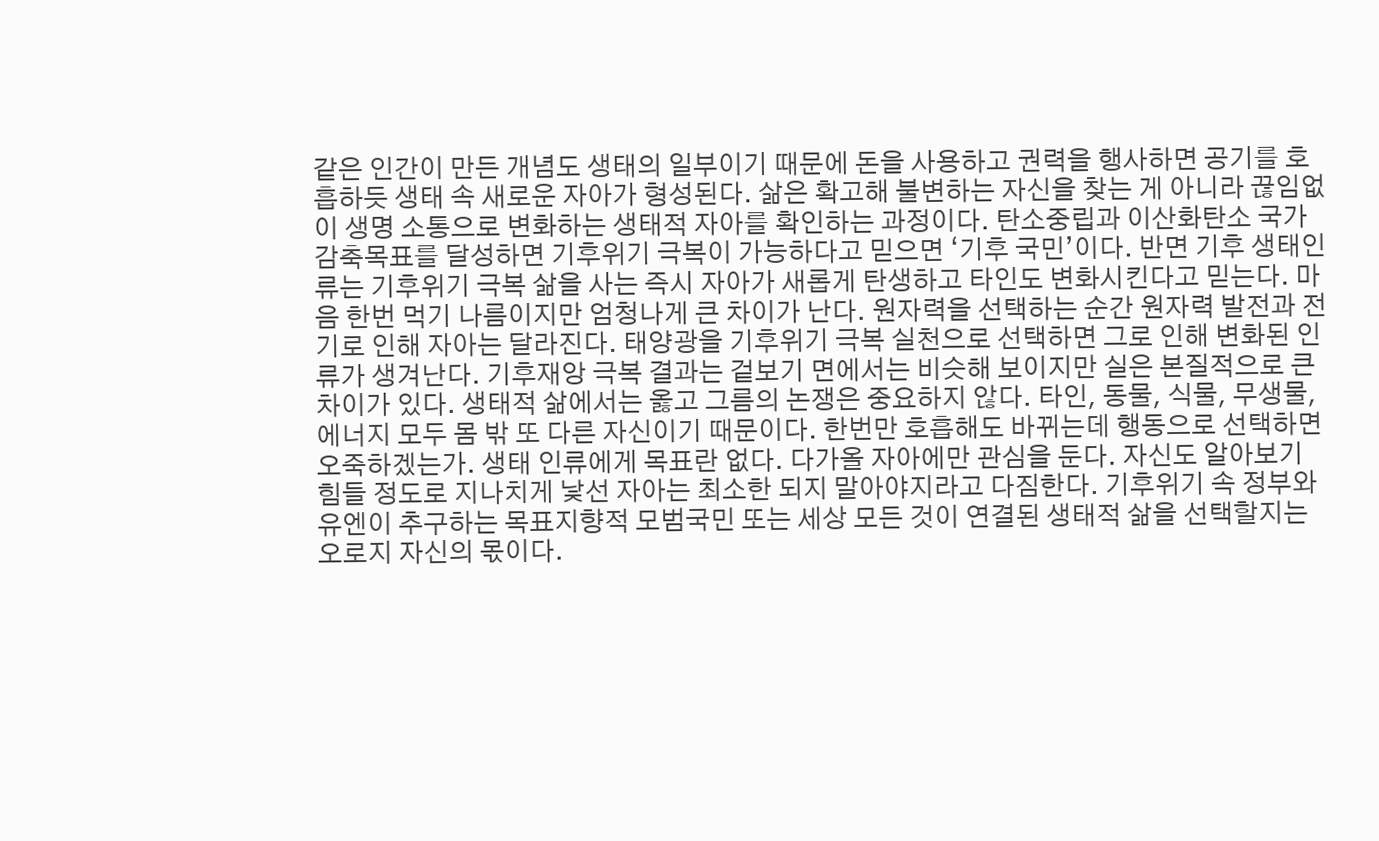같은 인간이 만든 개념도 생태의 일부이기 때문에 돈을 사용하고 권력을 행사하면 공기를 호흡하듯 생태 속 새로운 자아가 형성된다. 삶은 확고해 불변하는 자신을 찾는 게 아니라 끊임없이 생명 소통으로 변화하는 생태적 자아를 확인하는 과정이다. 탄소중립과 이산화탄소 국가 감축목표를 달성하면 기후위기 극복이 가능하다고 믿으면 ‘기후 국민’이다. 반면 기후 생태인류는 기후위기 극복 삶을 사는 즉시 자아가 새롭게 탄생하고 타인도 변화시킨다고 믿는다. 마음 한번 먹기 나름이지만 엄청나게 큰 차이가 난다. 원자력을 선택하는 순간 원자력 발전과 전기로 인해 자아는 달라진다. 태양광을 기후위기 극복 실천으로 선택하면 그로 인해 변화된 인류가 생겨난다. 기후재앙 극복 결과는 겉보기 면에서는 비슷해 보이지만 실은 본질적으로 큰 차이가 있다. 생태적 삶에서는 옳고 그름의 논쟁은 중요하지 않다. 타인, 동물, 식물, 무생물, 에너지 모두 몸 밖 또 다른 자신이기 때문이다. 한번만 호흡해도 바뀌는데 행동으로 선택하면 오죽하겠는가. 생태 인류에게 목표란 없다. 다가올 자아에만 관심을 둔다. 자신도 알아보기 힘들 정도로 지나치게 낯선 자아는 최소한 되지 말아야지라고 다짐한다. 기후위기 속 정부와 유엔이 추구하는 목표지향적 모범국민 또는 세상 모든 것이 연결된 생태적 삶을 선택할지는 오로지 자신의 몫이다.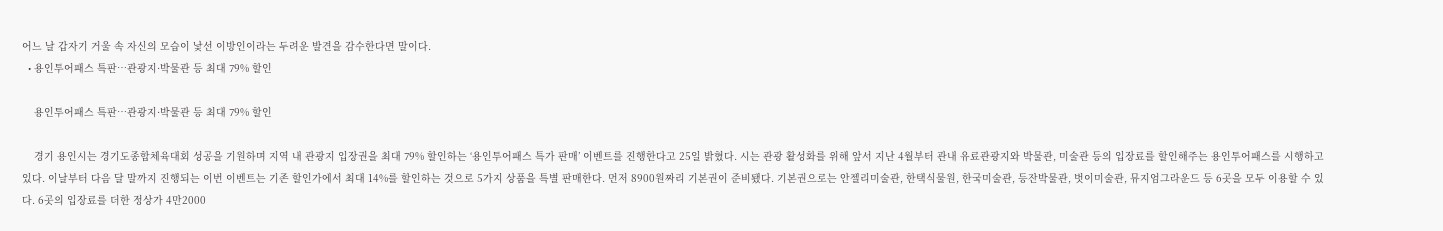어느 날 갑자기 거울 속 자신의 모습이 낯선 이방인이라는 두려운 발견을 감수한다면 말이다.
  • 용인투어패스 특판…관광지·박물관 등 최대 79% 할인

    용인투어패스 특판…관광지·박물관 등 최대 79% 할인

    경기 용인시는 경기도종합체육대회 성공을 기원하며 지역 내 관광지 입장권을 최대 79% 할인하는 ‘용인투어패스 특가 판매’ 이벤트를 진행한다고 25일 밝혔다. 시는 관광 활성화를 위해 앞서 지난 4월부터 관내 유료관광지와 박물관, 미술관 등의 입장료를 할인해주는 용인투어패스를 시행하고 있다. 이날부터 다음 달 말까지 진행되는 이번 이벤트는 기존 할인가에서 최대 14%를 할인하는 것으로 5가지 상품을 특별 판매한다. 먼저 8900원짜리 기본권이 준비됐다. 기본권으로는 안젤리미술관, 한택식물원, 한국미술관, 등잔박물관, 벗이미술관, 뮤지엄그라운드 등 6곳을 모두 이용할 수 있다. 6곳의 입장료를 더한 정상가 4만2000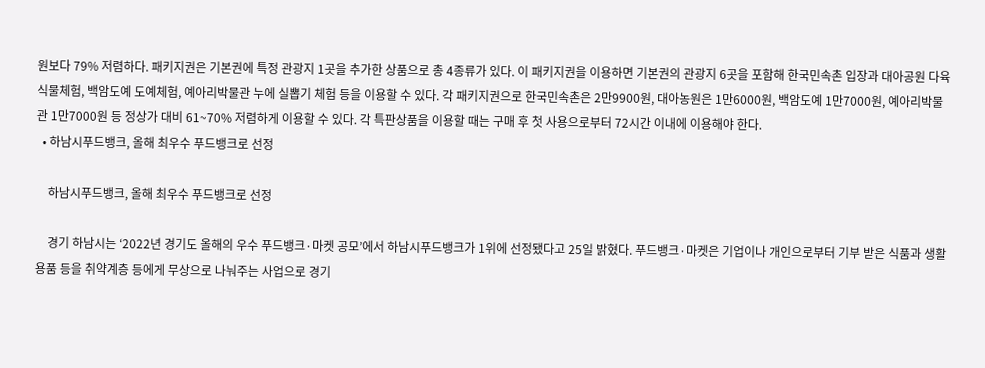원보다 79% 저렴하다. 패키지권은 기본권에 특정 관광지 1곳을 추가한 상품으로 총 4종류가 있다. 이 패키지권을 이용하면 기본권의 관광지 6곳을 포함해 한국민속촌 입장과 대아공원 다육식물체험, 백암도예 도예체험, 예아리박물관 누에 실뽑기 체험 등을 이용할 수 있다. 각 패키지권으로 한국민속촌은 2만9900원, 대아농원은 1만6000원, 백암도예 1만7000원, 예아리박물관 1만7000원 등 정상가 대비 61~70% 저렴하게 이용할 수 있다. 각 특판상품을 이용할 때는 구매 후 첫 사용으로부터 72시간 이내에 이용해야 한다.
  • 하남시푸드뱅크, 올해 최우수 푸드뱅크로 선정

    하남시푸드뱅크, 올해 최우수 푸드뱅크로 선정

    경기 하남시는 ‘2022년 경기도 올해의 우수 푸드뱅크·마켓 공모’에서 하남시푸드뱅크가 1위에 선정됐다고 25일 밝혔다. 푸드뱅크·마켓은 기업이나 개인으로부터 기부 받은 식품과 생활용품 등을 취약계층 등에게 무상으로 나눠주는 사업으로 경기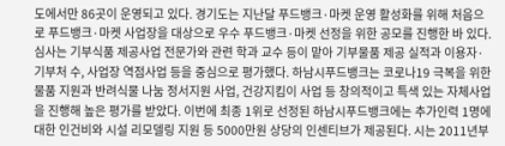도에서만 86곳이 운영되고 있다. 경기도는 지난달 푸드뱅크·마켓 운영 활성화를 위해 처음으로 푸드뱅크·마켓 사업장을 대상으로 우수 푸드뱅크·마켓 선정을 위한 공모를 진행한 바 있다. 심사는 기부식품 제공사업 전문가와 관련 학과 교수 등이 맡아 기부물품 제공 실적과 이용자·기부처 수, 사업장 역점사업 등을 중심으로 평가했다. 하남시푸드뱅크는 코로나19 극복을 위한 물품 지원과 반려식물 나눔 정서지원 사업, 건강지킴이 사업 등 창의적이고 특색 있는 자체사업을 진행해 높은 평가를 받았다. 이번에 최종 1위로 선정된 하남시푸드뱅크에는 추가인력 1명에 대한 인건비와 시설 리모델링 지원 등 5000만원 상당의 인센티브가 제공된다. 시는 2011년부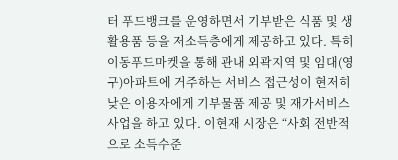터 푸드뱅크를 운영하면서 기부받은 식품 및 생활용품 등을 저소득층에게 제공하고 있다. 특히 이동푸드마켓을 통해 관내 외곽지역 및 임대(영구)아파트에 거주하는 서비스 접근성이 현저히 낮은 이용자에게 기부물품 제공 및 재가서비스 사업을 하고 있다. 이현재 시장은 “사회 전반적으로 소득수준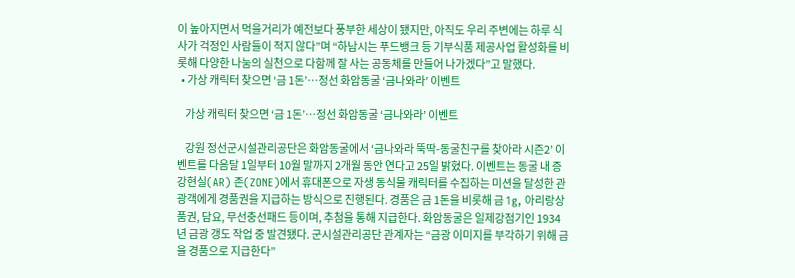이 높아지면서 먹을거리가 예전보다 풍부한 세상이 됐지만, 아직도 우리 주변에는 하루 식사가 걱정인 사람들이 적지 않다”며 “하남시는 푸드뱅크 등 기부식품 제공사업 활성화를 비롯해 다양한 나눔의 실천으로 다함께 잘 사는 공동체를 만들어 나가겠다”고 말했다.
  • 가상 캐릭터 찾으면 ‘금 1돈’…정선 화암동굴 ‘금나와라’ 이벤트

    가상 캐릭터 찾으면 ‘금 1돈’…정선 화암동굴 ‘금나와라’ 이벤트

    강원 정선군시설관리공단은 화암동굴에서 ‘금나와라 뚝딱-동굴친구를 찾아라 시즌2’ 이벤트를 다음달 1일부터 10월 말까지 2개월 동안 연다고 25일 밝혔다. 이벤트는 동굴 내 증강현실(AR) 존(ZONE)에서 휴대폰으로 자생 동식물 캐릭터를 수집하는 미션을 달성한 관광객에게 경품권을 지급하는 방식으로 진행된다. 경품은 금 1돈을 비롯해 금 1g, 아리랑상품권, 담요, 무선충선패드 등이며, 추첨을 통해 지급한다. 화암동굴은 일제강점기인 1934년 금광 갱도 작업 중 발견됐다. 군시설관리공단 관계자는 “금광 이미지를 부각하기 위해 금을 경품으로 지급한다”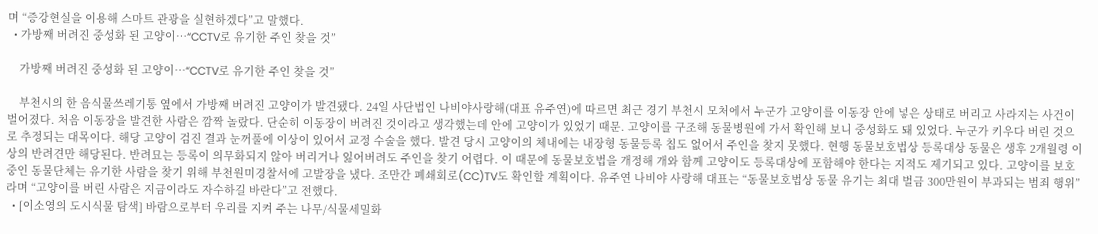며 “증강현실을 이용해 스마트 관광을 실현하겠다”고 말했다.
  • 가방째 버려진 중성화 된 고양이…“CCTV로 유기한 주인 찾을 것”

    가방째 버려진 중성화 된 고양이…“CCTV로 유기한 주인 찾을 것”

    부천시의 한 음식물쓰레기통 옆에서 가방째 버려진 고양이가 발견됐다. 24일 사단법인 나비야사랑해(대표 유주연)에 따르면 최근 경기 부천시 모처에서 누군가 고양이를 이동장 안에 넣은 상태로 버리고 사라지는 사건이 벌어졌다. 처음 이동장을 발견한 사람은 깜짝 놀랐다. 단순히 이동장이 버려진 것이라고 생각했는데 안에 고양이가 있었기 때문. 고양이를 구조해 동물병원에 가서 확인해 보니 중성화도 돼 있었다. 누군가 키우다 버린 것으로 추정되는 대목이다. 해당 고양이 검진 결과 눈꺼풀에 이상이 있어서 교정 수술을 했다. 발견 당시 고양이의 체내에는 내장형 동물등록 칩도 없어서 주인을 찾지 못했다. 현행 동물보호법상 등록대상 동물은 생후 2개월령 이상의 반려견만 해당된다. 반려묘는 등록이 의무화되지 않아 버리거나 잃어버려도 주인을 찾기 어렵다. 이 때문에 동물보호법을 개정해 개와 함께 고양이도 등록대상에 포함해야 한다는 지적도 제기되고 있다. 고양이를 보호 중인 동물단체는 유기한 사람을 찾기 위해 부천원미경찰서에 고발장을 냈다. 조만간 폐쇄회로(CC)TV도 확인할 계획이다. 유주연 나비야 사랑해 대표는 “동물보호법상 동물 유기는 최대 벌금 300만원이 부과되는 범죄 행위”라며 “고양이를 버린 사람은 지금이라도 자수하길 바란다”고 전했다.
  • [이소영의 도시식물 탐색] 바람으로부터 우리를 지켜 주는 나무/식물세밀화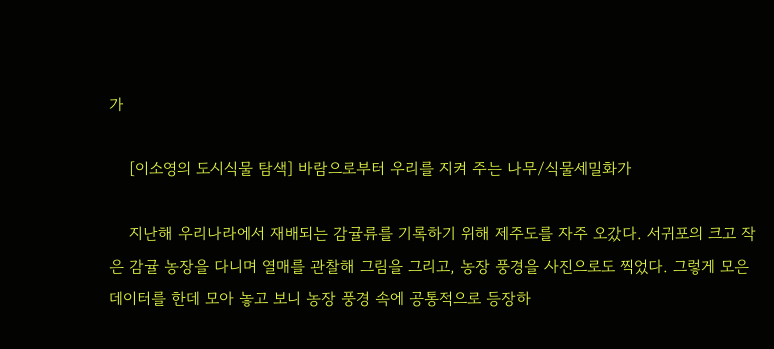가

    [이소영의 도시식물 탐색] 바람으로부터 우리를 지켜 주는 나무/식물세밀화가

    지난해 우리나라에서 재배되는 감귤류를 기록하기 위해 제주도를 자주 오갔다. 서귀포의 크고 작은 감귤 농장을 다니며 열매를 관찰해 그림을 그리고, 농장 풍경을 사진으로도 찍었다. 그렇게 모은 데이터를 한데 모아 놓고 보니 농장 풍경 속에 공통적으로 등장하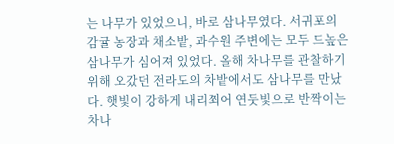는 나무가 있었으니, 바로 삼나무였다. 서귀포의 감귤 농장과 채소밭, 과수원 주변에는 모두 드높은 삼나무가 심어져 있었다. 올해 차나무를 관찰하기 위해 오갔던 전라도의 차밭에서도 삼나무를 만났다. 햇빛이 강하게 내리쬐어 연둣빛으로 반짝이는 차나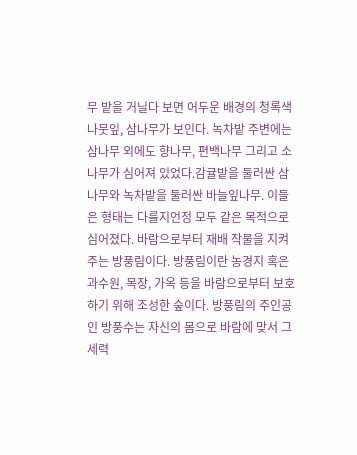무 밭을 거닐다 보면 어두운 배경의 청록색 나뭇잎, 삼나무가 보인다. 녹차밭 주변에는 삼나무 외에도 향나무, 편백나무 그리고 소나무가 심어져 있었다.감귤밭을 둘러싼 삼나무와 녹차밭을 둘러싼 바늘잎나무. 이들은 형태는 다를지언정 모두 같은 목적으로 심어졌다. 바람으로부터 재배 작물을 지켜 주는 방풍림이다. 방풍림이란 농경지 혹은 과수원, 목장, 가옥 등을 바람으로부터 보호하기 위해 조성한 숲이다. 방풍림의 주인공인 방풍수는 자신의 몸으로 바람에 맞서 그 세력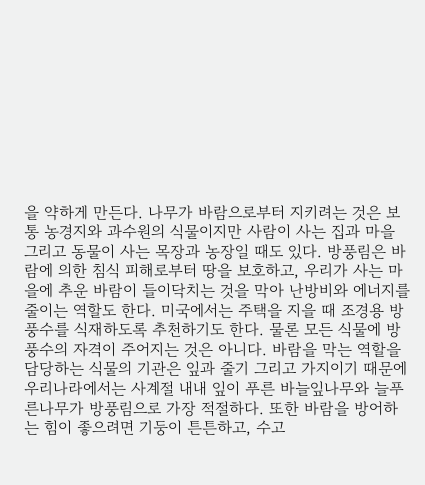을 약하게 만든다. 나무가 바람으로부터 지키려는 것은 보통 농경지와 과수원의 식물이지만 사람이 사는 집과 마을 그리고 동물이 사는 목장과 농장일 때도 있다. 방풍림은 바람에 의한 침식 피해로부터 땅을 보호하고, 우리가 사는 마을에 추운 바람이 들이닥치는 것을 막아 난방비와 에너지를 줄이는 역할도 한다. 미국에서는 주택을 지을 때 조경용 방풍수를 식재하도록 추천하기도 한다. 물론 모든 식물에 방풍수의 자격이 주어지는 것은 아니다. 바람을 막는 역할을 담당하는 식물의 기관은 잎과 줄기 그리고 가지이기 때문에 우리나라에서는 사계절 내내 잎이 푸른 바늘잎나무와 늘푸른나무가 방풍림으로 가장 적절하다. 또한 바람을 방어하는 힘이 좋으려면 기둥이 튼튼하고, 수고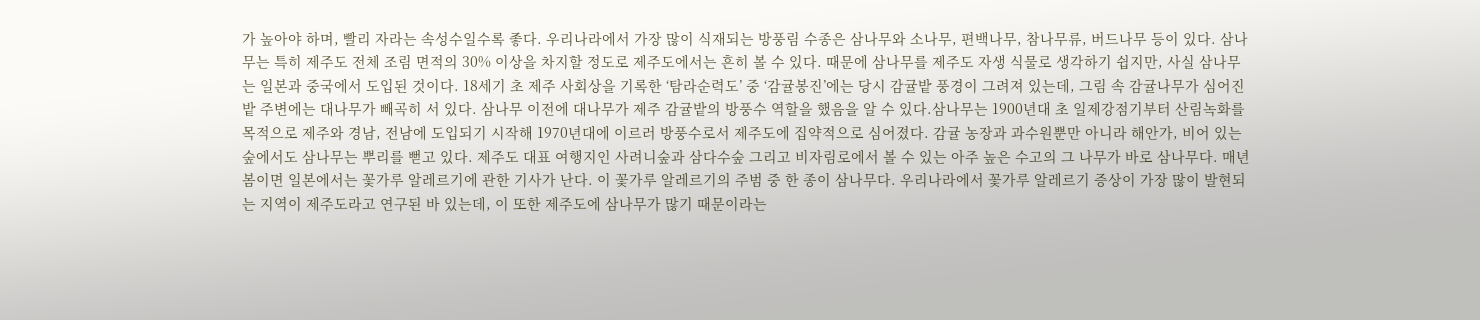가 높아야 하며, 빨리 자라는 속성수일수록 좋다. 우리나라에서 가장 많이 식재되는 방풍림 수종은 삼나무와 소나무, 편백나무, 참나무류, 버드나무 등이 있다. 삼나무는 특히 제주도 전체 조림 면적의 30% 이상을 차지할 정도로 제주도에서는 흔히 볼 수 있다. 때문에 삼나무를 제주도 자생 식물로 생각하기 쉽지만, 사실 삼나무는 일본과 중국에서 도입된 것이다. 18세기 초 제주 사회상을 기록한 ‘탐라순력도’ 중 ‘감귤봉진’에는 당시 감귤밭 풍경이 그려져 있는데, 그림 속 감귤나무가 심어진 밭 주변에는 대나무가 빼곡히 서 있다. 삼나무 이전에 대나무가 제주 감귤밭의 방풍수 역할을 했음을 알 수 있다.삼나무는 1900년대 초 일제강점기부터 산림녹화를 목적으로 제주와 경남, 전남에 도입되기 시작해 1970년대에 이르러 방풍수로서 제주도에 집약적으로 심어졌다. 감귤 농장과 과수원뿐만 아니라 해안가, 비어 있는 숲에서도 삼나무는 뿌리를 뻗고 있다. 제주도 대표 여행지인 사려니숲과 삼다수숲 그리고 비자림로에서 볼 수 있는 아주 높은 수고의 그 나무가 바로 삼나무다. 매년 봄이면 일본에서는 꽃가루 알레르기에 관한 기사가 난다. 이 꽃가루 알레르기의 주범 중 한 종이 삼나무다. 우리나라에서 꽃가루 알레르기 증상이 가장 많이 발현되는 지역이 제주도라고 연구된 바 있는데, 이 또한 제주도에 삼나무가 많기 때문이라는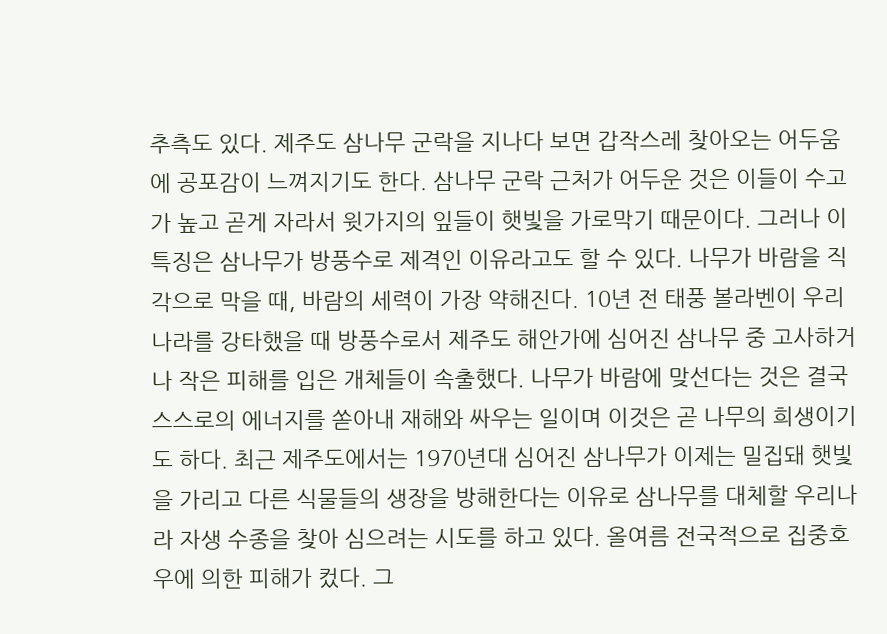추측도 있다. 제주도 삼나무 군락을 지나다 보면 갑작스레 찾아오는 어두움에 공포감이 느껴지기도 한다. 삼나무 군락 근처가 어두운 것은 이들이 수고가 높고 곧게 자라서 윗가지의 잎들이 햇빛을 가로막기 때문이다. 그러나 이 특징은 삼나무가 방풍수로 제격인 이유라고도 할 수 있다. 나무가 바람을 직각으로 막을 때, 바람의 세력이 가장 약해진다. 10년 전 태풍 볼라벤이 우리나라를 강타했을 때 방풍수로서 제주도 해안가에 심어진 삼나무 중 고사하거나 작은 피해를 입은 개체들이 속출했다. 나무가 바람에 맞선다는 것은 결국 스스로의 에너지를 쏟아내 재해와 싸우는 일이며 이것은 곧 나무의 희생이기도 하다. 최근 제주도에서는 1970년대 심어진 삼나무가 이제는 밀집돼 햇빛을 가리고 다른 식물들의 생장을 방해한다는 이유로 삼나무를 대체할 우리나라 자생 수종을 찾아 심으려는 시도를 하고 있다. 올여름 전국적으로 집중호우에 의한 피해가 컸다. 그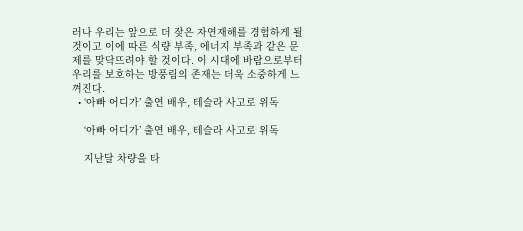러나 우리는 앞으로 더 잦은 자연재해를 경험하게 될 것이고 이에 따른 식량 부족, 에너지 부족과 같은 문제를 맞닥뜨려야 할 것이다. 이 시대에 바람으로부터 우리를 보호하는 방풍림의 존재는 더욱 소중하게 느껴진다.
  • ‘아빠 어디가’ 출연 배우, 테슬라 사고로 위독

    ‘아빠 어디가’ 출연 배우, 테슬라 사고로 위독

    지난달 차량을 타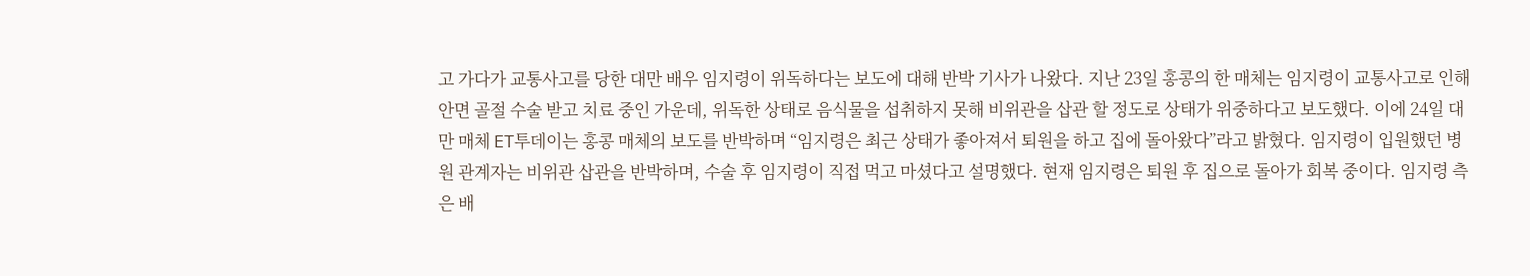고 가다가 교통사고를 당한 대만 배우 임지령이 위독하다는 보도에 대해 반박 기사가 나왔다. 지난 23일 홍콩의 한 매체는 임지령이 교통사고로 인해 안면 골절 수술 받고 치료 중인 가운데, 위독한 상태로 음식물을 섭취하지 못해 비위관을 삽관 할 정도로 상태가 위중하다고 보도했다. 이에 24일 대만 매체 ET투데이는 홍콩 매체의 보도를 반박하며 “임지령은 최근 상태가 좋아져서 퇴원을 하고 집에 돌아왔다”라고 밝혔다. 임지령이 입원했던 병원 관계자는 비위관 삽관을 반박하며, 수술 후 임지령이 직접 먹고 마셨다고 설명했다. 현재 임지령은 퇴원 후 집으로 돌아가 회복 중이다. 임지령 측은 배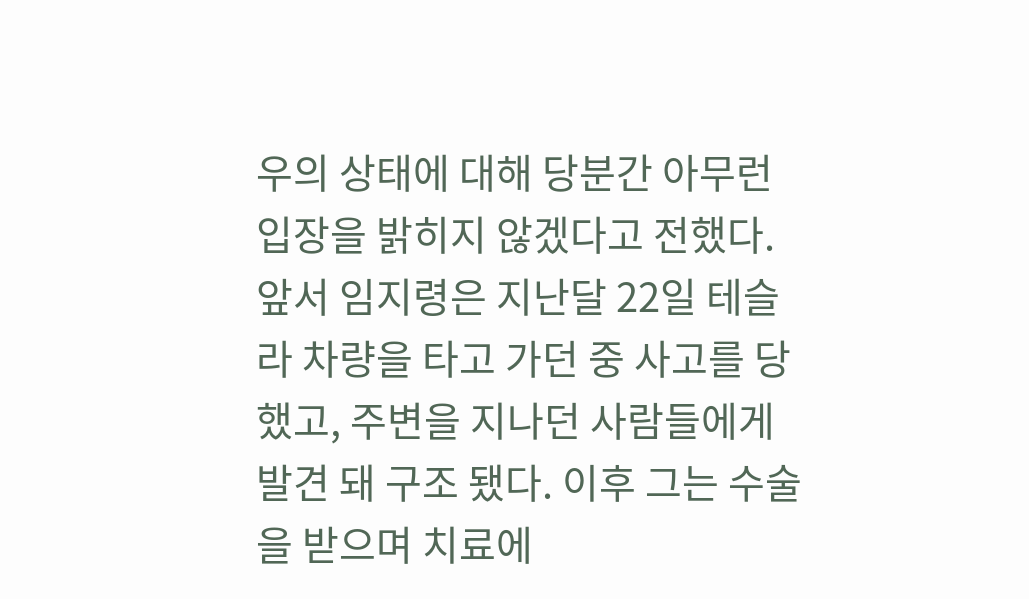우의 상태에 대해 당분간 아무런 입장을 밝히지 않겠다고 전했다. 앞서 임지령은 지난달 22일 테슬라 차량을 타고 가던 중 사고를 당했고, 주변을 지나던 사람들에게 발견 돼 구조 됐다. 이후 그는 수술을 받으며 치료에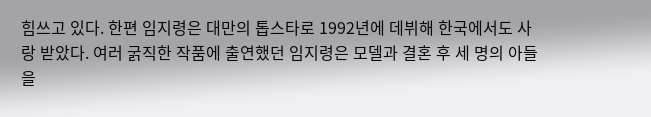힘쓰고 있다. 한편 임지령은 대만의 톱스타로 1992년에 데뷔해 한국에서도 사랑 받았다. 여러 굵직한 작품에 출연했던 임지령은 모델과 결혼 후 세 명의 아들을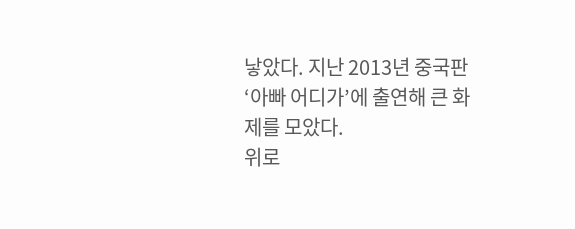낳았다. 지난 2013년 중국판 ‘아빠 어디가’에 출연해 큰 화제를 모았다.
위로